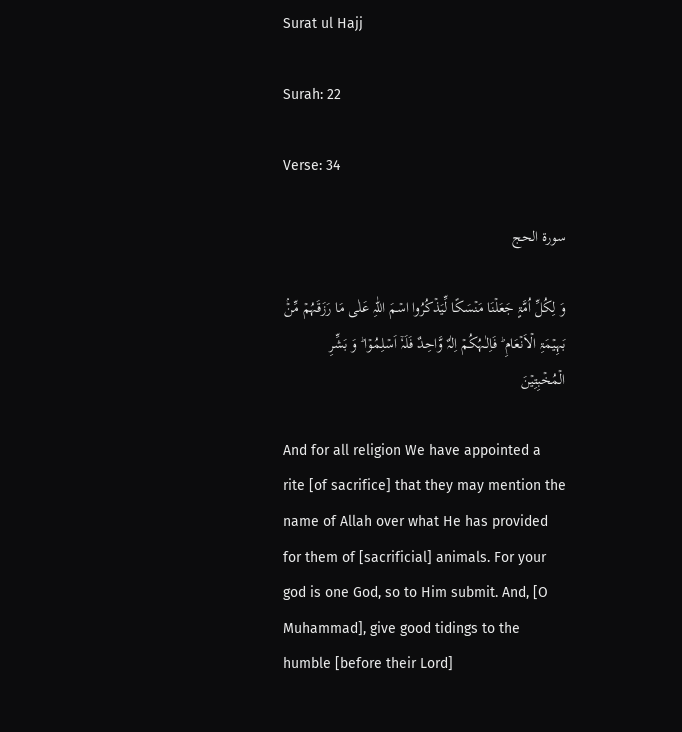Surat ul Hajj

Surah: 22

Verse: 34

سورة الحج

وَ لِکُلِّ اُمَّۃٍ جَعَلۡنَا مَنۡسَکًا لِّیَذۡکُرُوا اسۡمَ اللّٰہِ عَلٰی مَا رَزَقَہُمۡ مِّنۡۢ بَہِیۡمَۃِ الۡاَنۡعَامِ ؕ فَاِلٰـہُکُمۡ اِلٰہٌ وَّاحِدٌ فَلَہٗۤ اَسۡلِمُوۡا ؕ وَ بَشِّرِ الۡمُخۡبِتِیۡنَ

And for all religion We have appointed a rite [of sacrifice] that they may mention the name of Allah over what He has provided for them of [sacrificial] animals. For your god is one God, so to Him submit. And, [O Muhammad], give good tidings to the humble [before their Lord]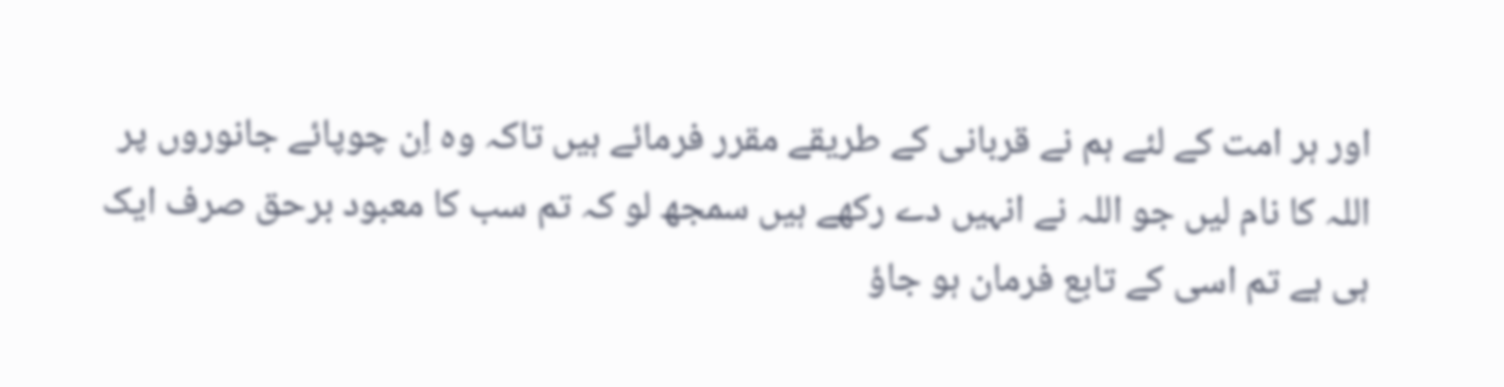اور ہر امت کے لئے ہم نے قربانی کے طریقے مقرر فرمائے ہیں تاکہ وہ اِن چوپائے جانوروں پر اللہ کا نام لیں جو اللہ نے انہیں دے رکھے ہیں سمجھ لو کہ تم سب کا معبود برحق صرف ایک ہی ہے تم اسی کے تابع فرمان ہو جاؤ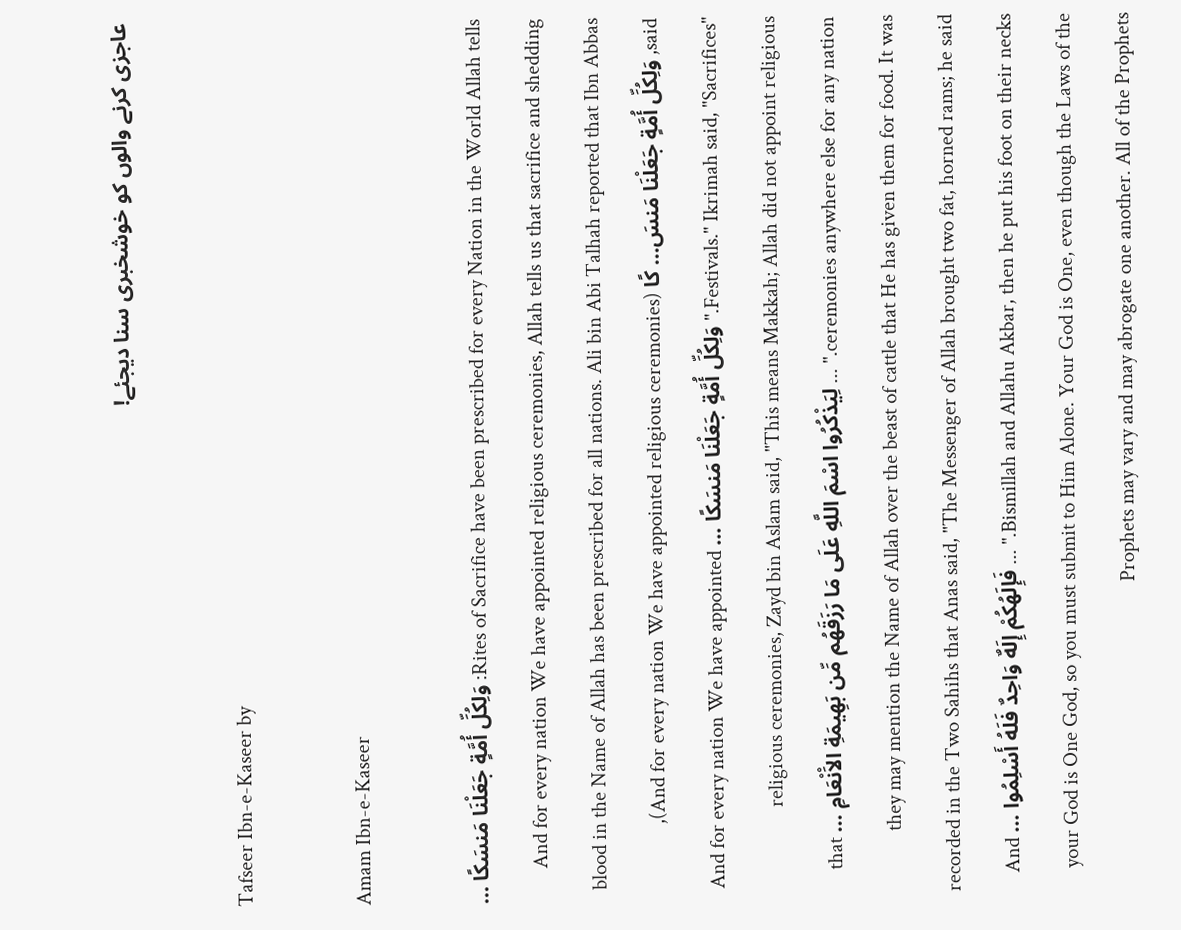عاجزی کرنے والوں کو خوشخبری سنا دیجئے!

Tafseer Ibn-e-Kaseer by

Amam Ibn-e-Kaseer

Rites of Sacrifice have been prescribed for every Nation in the World Allah tells: وَلِكُلِّ أُمَّةٍ جَعَلْنَا مَنسَكًا ... And for every nation We have appointed religious ceremonies, Allah tells us that sacrifice and shedding blood in the Name of Allah has been prescribed for all nations. Ali bin Abi Talhah reported that Ibn Abbas said, وَلِكُلِّ أُمَّةٍ جَعَلْنَا مَنسَ... كًا (And for every nation We have appointed religious ceremonies), "Festivals." Ikrimah said, "Sacrifices." وَلِكُلِّ أُمَّةٍ جَعَلْنَا مَنسَكًا ... And for every nation We have appointed religious ceremonies, Zayd bin Aslam said, "This means Makkah; Allah did not appoint religious ceremonies anywhere else for any nation." ... لِيَذْكُرُوا اسْمَ اللَّهِ عَلَى مَا رَزَقَهُم مِّن بَهِيمَةِ الاَْنْعَامِ ... that they may mention the Name of Allah over the beast of cattle that He has given them for food. It was recorded in the Two Sahihs that Anas said, "The Messenger of Allah brought two fat, horned rams; he said Bismillah and Allahu Akbar, then he put his foot on their necks." ... فَإِلَهُكُمْ إِلَهٌ وَاحِدٌ فَلَهُ أَسْلِمُوا ... And your God is One God, so you must submit to Him Alone. Your God is One, even though the Laws of the Prophets may vary and may abrogate one another. All of the Prophets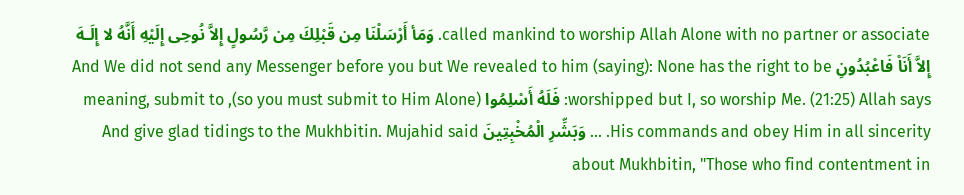called mankind to worship Allah Alone with no partner or associate. وَمَأ أَرْسَلْنَا مِن قَبْلِكَ مِن رَّسُولٍ إِلاَّ نُوحِى إِلَيْهِ أَنَّهُ لا إِلَـهَ إِلاَّ أَنَاْ فَاعْبُدُونِ And We did not send any Messenger before you but We revealed to him (saying): None has the right to be worshipped but I, so worship Me. (21:25) Allah says: فَلَهُ أَسْلِمُوا (so you must submit to Him Alone), meaning, submit to His commands and obey Him in all sincerity. ... وَبَشِّرِ الْمُخْبِتِينَ And give glad tidings to the Mukhbitin. Mujahid said about Mukhbitin, "Those who find contentment in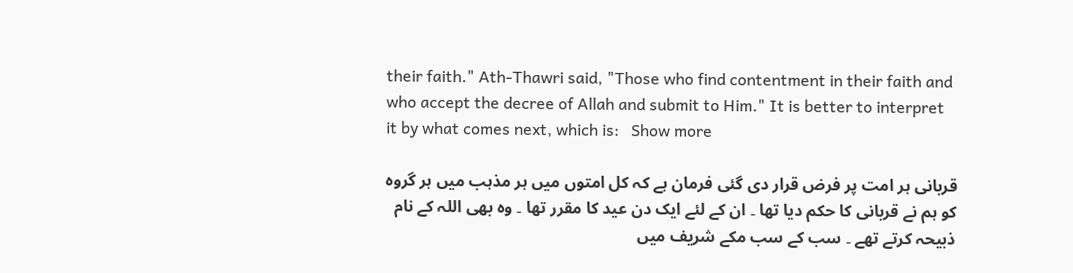their faith." Ath-Thawri said, "Those who find contentment in their faith and who accept the decree of Allah and submit to Him." It is better to interpret it by what comes next, which is:   Show more

قربانی ہر امت پر فرض قرار دی گئی فرمان ہے کہ کل امتوں میں ہر مذہب میں ہر گروہ کو ہم نے قربانی کا حکم دیا تھا ۔ ان کے لئے ایک دن عید کا مقرر تھا ۔ وہ بھی اللہ کے نام ذبیحہ کرتے تھے ۔ سب کے سب مکے شریف میں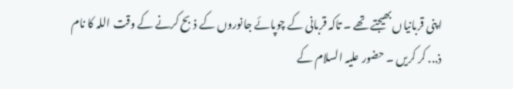اپنی قربانیاں بھیجتے تھے ۔ تاکہ قربانی کے چوپائے جانوروں کے ذبح کرنے کے وقت اللہ کا نام ذ... کر کریں ۔ حضور علیہ السلام کے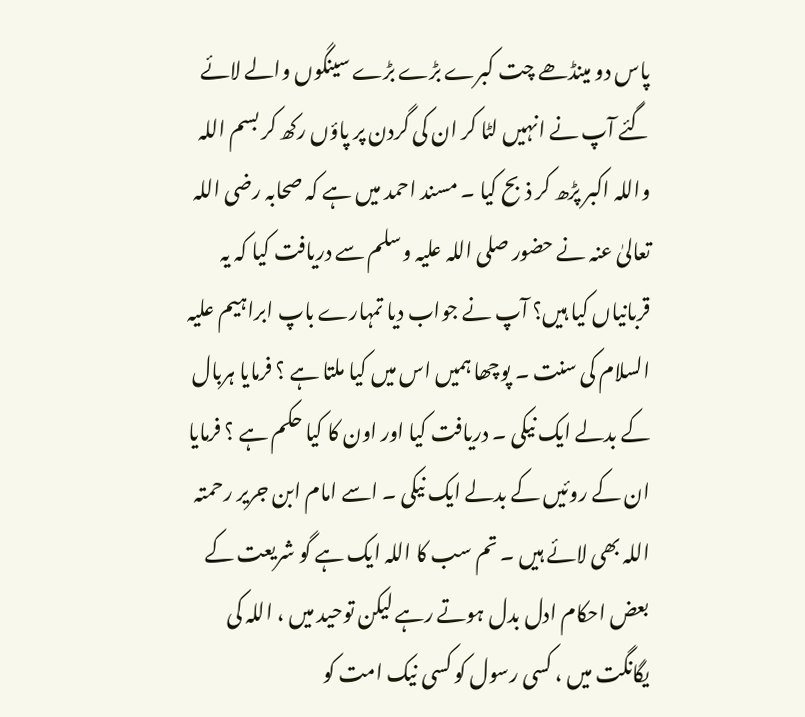پاس دو مینڈھے چت کبرے بڑے بڑے سینگوں والے لائے گئے آپ نے انہیں لٹا کر ان کی گردن پر پاؤں رکھ کر بسم اللہ واللہ اکبر پڑھ کر ذبح کیا ۔ مسند احمد میں ہے کہ صحابہ رضی اللہ تعالیٰ عنہ نے حضور صلی اللہ علیہ وسلم سے دریافت کیا کہ یہ قربانیاں کیا ہیں؟ آپ نے جواب دیا تمہارے باپ ابراہیم علیہ السلام کی سنت ۔ پوچھا ہمیں اس میں کیا ملتا ہے ؟ فرمایا ہربال کے بدلے ایک نیکی ۔ دریافت کیا اور اون کا کیا حکم ہے ؟ فرمایا ان کے روئیں کے بدلے ایک نیکی ۔ اسے امام ابن جریر رحمتہ اللہ بھی لائے ہیں ۔ تم سب کا اللہ ایک ہے گو شریعت کے بعض احکام ادل بدل ہوتے رہے لیکن توحید میں ، اللہ کی یگانگت میں ، کسی رسول کو کسی نیک امت کو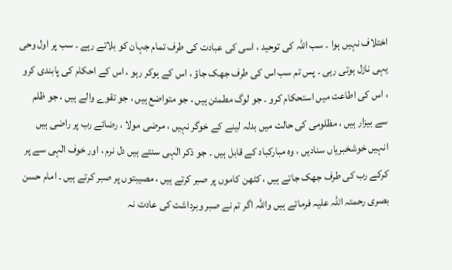اختلاف نہیں ہوا ۔ سب اللہ کی توحید ، اسی کی عبادت کی طرف تمام جہان کو بلاتے رہے ۔ سب پر اول وحی یہی نازل ہوتی رہی ۔ پس تم سب اس کی طرف جھک جاؤ ، اس کے ہوکر رہو ، اس کے احکام کی پابندی کرو ، اس کی اطاعت میں استحکام کرو ۔ جو لوگ مطمئن ہیں ، جو متواضع ہیں ، جو تقوے والے ہیں ، جو ظلم سے بیزار ہیں ، مظلومی کی حالت میں بدلہ لینے کے خوگر نہیں ، مرضی مولا ، رضائے رب پر راضی ہیں انہیں خوشخبریاں سنادیں ، وہ مبارکباد کے قابل ہیں ۔ جو ذکر الٰہی سنتے ہیں دل نرم ، اور خوف الٰہی سے پر کرکے رب کی طرف جھک جاتے ہیں ، کٹھن کاموں پر صبر کرتے ہیں ، مصیبتوں پر صبر کرتے ہیں ۔ امام حسن بصری رحمتہ اللہ علیہ فرماتے ہیں واللہ اگر تم نے صبر وبرداشت کی عادت نہ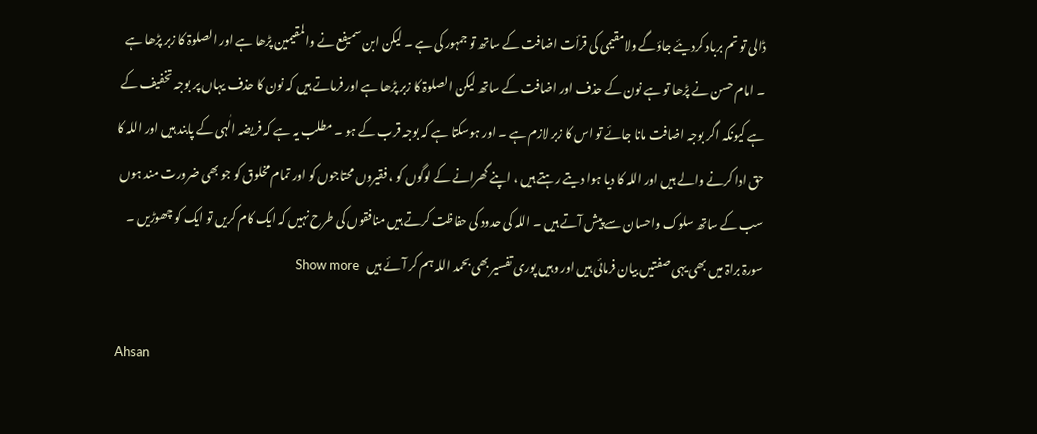ڈالی تو تم برباد کردیئے جاؤگے ولامقیمی کی قرأت اضافت کے ساتھ تو جمہور کی ہے ۔ لیکن ابن سمیفع نے والمقیمین پڑھا ہے اور الصلوۃ کا زبر پڑھا ہے ۔ امام حسن نے پڑھا تو ہے نون کے حذف اور اضافت کے ساتھ لیکن الصلوۃ کا زبر پڑھا ہے اور فرماتے ہیں کہ نون کا حذف یہاں پر بوجہ تخفیف کے ہے کیونکہ اگر بوجہ اضافت مانا جائے تو اس کا زبر لازم ہے ۔ اور ہوسکتا ہے کہ بوجہ قرب کے ہو ۔ مطلب یہ ہے کہ فریضہ الٰہی کے پابند ہیں اور اللہ کا حق ادا کرنے والے ہیں اور اللہ کا دیا ہوا دیتے رہتے ہیں ، اپنے گھرانے کے لوگوں کو ، فقیروں محتاجوں کو اور تمام مخلوق کو جو بھی ضرورت مند ہوں سب کے ساتھ سلوک واحسان سے پیش آتے ہیں ۔ اللہ کی حدود کی حفاظت کرتے ہیں منافقوں کی طرح نہیں کہ ایک کام کریں تو ایک کو چھوڑیں ۔ سورۃ براۃ میں بھی یہی صفتیں بیان فرمائی ہیں اور وہیں پوری تفسیر بھی بحمد اللہ ہم کر آئے ہیں   Show more

Ahsan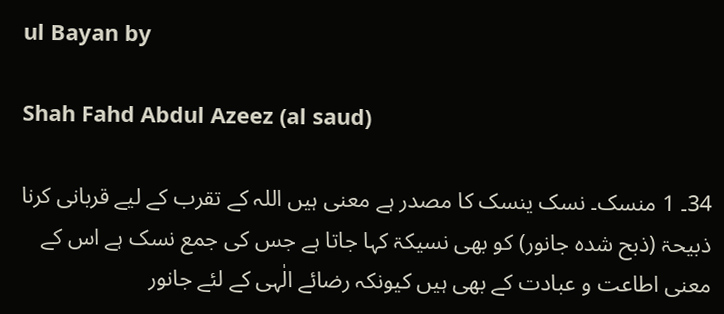ul Bayan by

Shah Fahd Abdul Azeez (al saud)

34۔ 1 منسک۔ نسک ینسک کا مصدر ہے معنی ہیں اللہ کے تقرب کے لیے قربانی کرنا ذبیحۃ (ذبح شدہ جانور) کو بھی نسیکۃ کہا جاتا ہے جس کی جمع نسک ہے اس کے معنی اطاعت و عبادت کے بھی ہیں کیونکہ رضائے الٰہی کے لئے جانور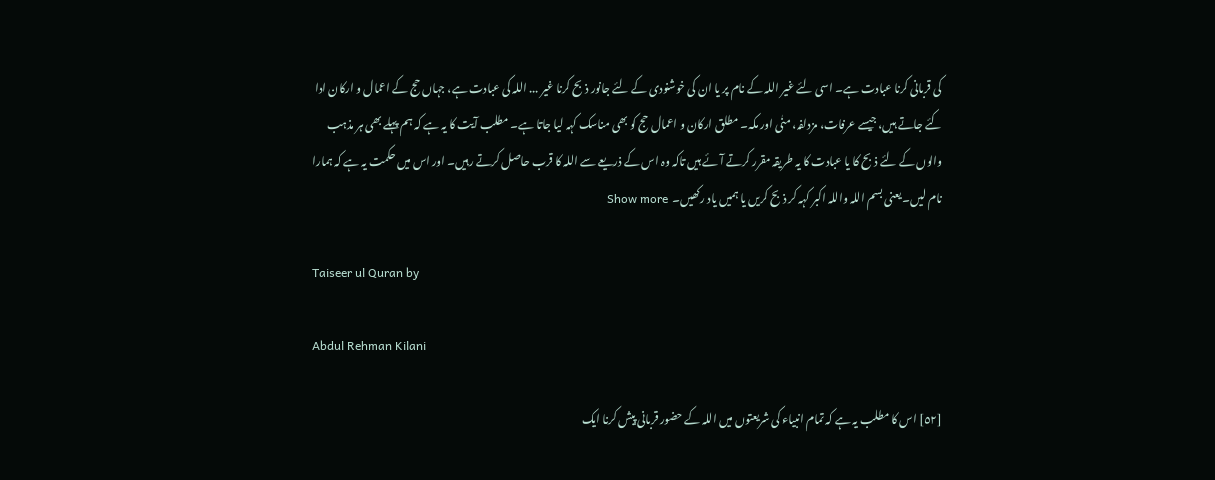کی قربانی کرنا عبادت ہے۔ اسی لئے غیر اللہ کے نام پر یا ان کی خوشنودی کے لئے جانور ذبح کرنا غیر ... اللہ کی عبادت ہے، جہاں حج کے اعمال و ارکان ادا کئے جاتے ہیں، جیسے عرفات، مزدلفہ، منٰی اور مکہ۔ مطلق ارکان و اعمال حج کو بھی مناسک کہہ لیا جاتا ہے۔ مطلب آیت کا یہ ہے کہ ہم پہلے بھی ہر مذہب والوں کے لئے ذبح کا یا عبادت کا یہ طریقہ مقرر کرتے آئے ہیں تاکہ وہ اس کے ذریعے سے اللہ کا قرب حاصل کرتے رہیں۔ اور اس میں حکمت یہ ہے کہ ہمارا نام لیں۔ یعنی بسم اللہ واللہ اکبر کہہ کر ذبح کریں یا ہمیں یاد رکھیں۔  Show more

Taiseer ul Quran by

Abdul Rehman Kilani

[٥٢] اس کا مطلب یہ ہے کہ تمام انبیاء کی شریعتوں میں اللہ کے حضور قربانی پیش کرنا ایک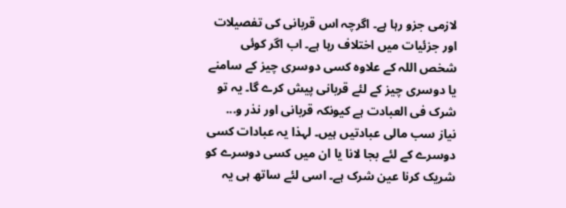لازمی جزو رہا ہے۔ اگرچہ اس قربانی کی تفصیلات اور جزئیات میں اختلاف رہا ہے۔ اب اگر کوئی شخص اللہ کے علاوہ کسی دوسری چیز کے سامنے یا دوسری چیز کے لئے قربانی پیش کرے گا۔ یہ تو شرک فی العبادت ہے کیونکہ قربانی اور نذر و...  نیاز سب مالی عبادتیں ہیں۔ لہذا یہ عبادات کسی دوسرے کے لئے بجا لانا یا ان میں کسی دوسرے کو شریک کرنا عین شرک ہے۔ اسی لئے ساتھ ہی یہ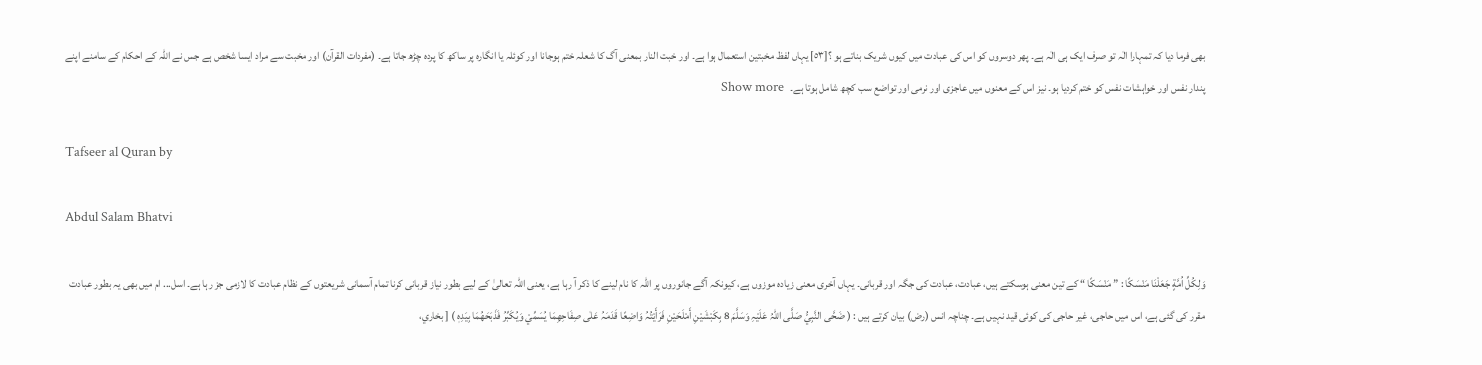بھی فرما دیا کہ تمہارا الٰہ تو صرف ایک ہی الٰہ ہے۔ پھر دوسروں کو اس کی عبادت میں کیوں شریک بناتے ہو ؟[٥٣] یہاں لفظ مخبتین استعمال ہوا ہے۔ اور خبت النار بمعنی آگ کا شعلہ ختم ہوجانا اور کوئلہ یا انگارہ پر ساکھ کا پردہ چڑھ جاتا ہے۔ (مفردات القرآن) اور مخبت سے مراد ایسا شخص ہے جس نے اللہ کے احکام کے سامنے اپنے پندار نفس اور خواہشات نفس کو ختم کردیا ہو۔ نیز اس کے معنوں میں عاجزی اور نرمی اور تواضع سب کچھ شامل ہوتا ہے۔   Show more

Tafseer al Quran by

Abdul Salam Bhatvi

وَلِكُلِّ اُمَّةٍ جَعَلْنَا مَنْسَكًا : ” مَنْسَكًا “ کے تین معنی ہوسکتے ہیں، عبادت، عبادت کی جگہ اور قربانی۔ یہاں آخری معنی زیادہ موزوں ہے، کیونکہ آگے جانوروں پر اللہ کا نام لینے کا ذکر آ رہا ہے، یعنی اللہ تعالیٰ کے لیے بطور نیاز قربانی کرنا تمام آسمانی شریعتوں کے نظام عبادت کا لازمی جز رہا ہے۔ اسل... ام میں بھی یہ بطور عبادت مقرر کی گئی ہے، اس میں حاجی، غیر حاجی کی کوئی قید نہیں ہے۔ چناچہ انس (رض) بیان کرتے ہیں : ( ضَحَّی النَّبِيُّ صَلَّی اللّٰہُ عَلَیْہِ وَسَلَّمَ 8 بِکَبْشَیْنِ أَمْلَحَیْنِ فَرَأَیْتُہُ وَاضِعًا قَدَمَہُ عَلٰی صِفَاحِھِمَا یُسَمِّيْ وَیُکَبِّرُ فَذَبَحَھُمَا بِیَدِہٖ ) [ بخاري،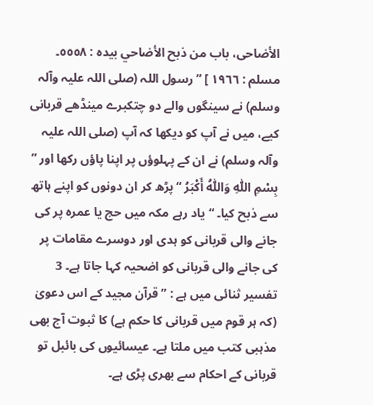الأضاحی، باب من ذبح الأضاحي بیدہ : ٥٥٥٨۔ مسلم : ١٩٦٦ ] ” رسول اللہ (صلی اللہ علیہ وآلہ وسلم) نے سینگوں والے دو چتکبرے مینڈھے قربانی کیے، میں نے آپ کو دیکھا کہ آپ (صلی اللہ علیہ وآلہ وسلم) نے ان کے پہلوؤں پر اپنا پاؤں رکھا اور ” بِسْمِ اللّٰہِ وَاللّٰہُ أَکْبَرُ “ پڑھ کر ان دونوں کو اپنے ہاتھ سے ذبح کیا۔ “ یاد رہے مکہ میں حج یا عمرہ پر کی جانے والی قربانی کو ہدی اور دوسرے مقامات پر کی جانے والی قربانی کو اضحیہ کہا جاتا ہے۔ 3 تفسیر ثنائی میں ہے : ” قرآن مجید کے اس دعویٰ (کہ ہر قوم میں قربانی کا حکم ہے) کا ثبوت آج بھی مذہبی کتب میں ملتا ہے۔ عیسائیوں کی بائبل تو قربانی کے احکام سے بھری پڑی ہے۔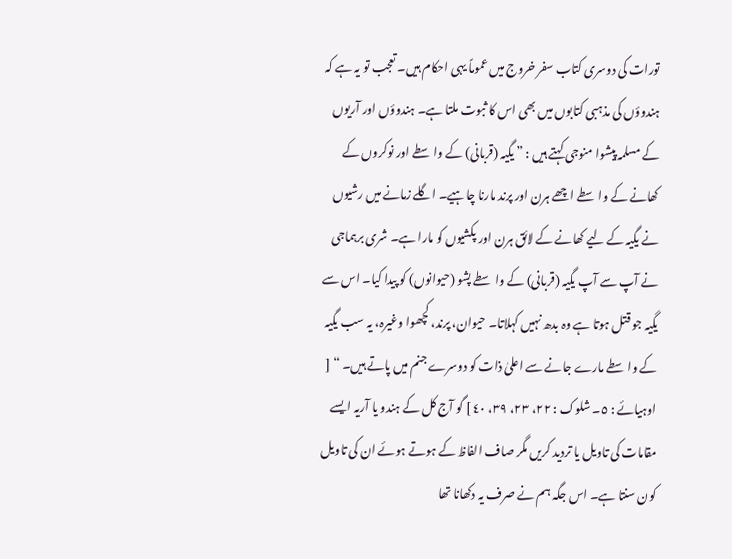تورات کی دوسری کتاب سفر خروج میں عموماً یہی احکام ہیں۔ تعجب تو یہ ہے کہ ہندوؤں کی مذہبی کتابوں میں بھی اس کا ثبوت ملتا ہے۔ ہندوؤں اور آریوں کے مسلمہ پیشوا منوجی کہتے ہیں : ” یگیہ (قربانی) کے واسطے اور نوکروں کے کھانے کے واسطے اچھے ہرن اور پرند مارنا چاہیے۔ اگلے زمانے میں رشیوں نے یگیہ کے لیے کھانے کے لائق ہرن اور پکشیوں کو مارا ہے۔ شری برہماجی نے آپ سے آپ یگیہ (قربانی) کے واسطے پشو (حیوانوں) کو پیدا کیا۔ اس سے یگیہ جو قتل ہوتا ہے وہ بدھ نہیں کہلاتا۔ حیوان، پرند، کچھوا وغیرہ، یہ سب یگیہ کے واسطے مارے جانے سے اعلیٰ ذات کو دوسرے جنم میں پاتے ہیں۔ “ [ اوہیائے : ٥۔ شلوک : ٢٢، ٢٣، ٣٩، ٤٠ ] گو آج کل کے ہندو یا آریہ ایسے مقامات کی تاویل یا تردید کریں مگر صاف الفاظ کے ہوتے ہوئے ان کی تاویل کون سنتا ہے۔ اس جگہ ہم نے صرف یہ دکھانا تھا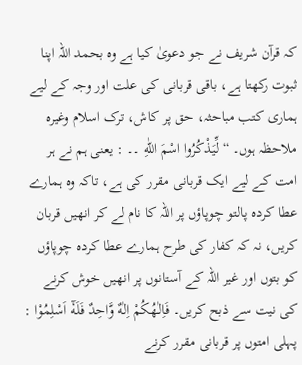کہ قرآن شریف نے جو دعویٰ کیا ہے وہ بحمد اللہ اپنا ثبوت رکھتا ہے، باقی قربانی کی علت اور وجہ کے لیے ہماری کتب مباحثہ، حق پر کاش، ترک اسلام وغیرہ ملاحظہ ہوں۔ “ لِّيَذْكُرُوا اسْمَ اللّٰهِ ۔۔ : یعنی ہم نے ہر امت کے لیے ایک قربانی مقرر کی ہے، تاکہ وہ ہمارے عطا کردہ پالتو چوپاؤں پر اللہ کا نام لے کر انھیں قربان کریں، نہ کہ کفار کی طرح ہمارے عطا کردہ چوپاؤں کو بتوں اور غیر اللہ کے آستانوں پر انھیں خوش کرنے کی نیت سے ذبح کریں۔ فَاِلٰـهُكُمْ اِلٰهٌ وَّاحِدٌ فَلَهٗٓ اَسْلِمُوْا : پہلی امتوں پر قربانی مقرر کرنے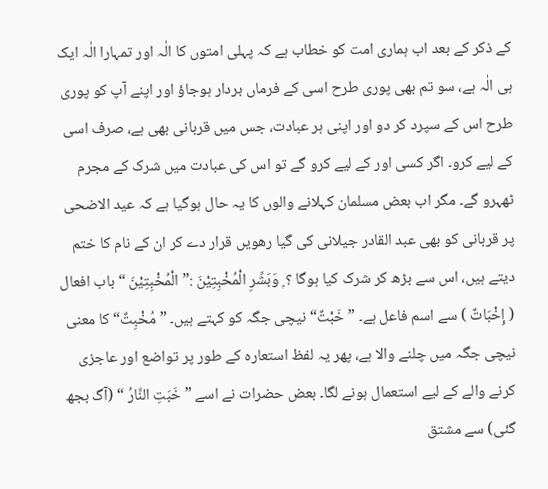کے ذکر کے بعد اب ہماری امت کو خطاب ہے کہ پہلی امتوں کا الٰہ اور تمہارا الٰہ ایک ہی الٰہ ہے، سو تم بھی پوری طرح اسی کے فرماں بردار ہوجاؤ اور اپنے آپ کو پوری طرح اس کے سپرد کر دو اور اپنی ہر عبادت، جس میں قربانی بھی ہے، صرف اسی کے لیے کرو۔ اگر کسی اور کے لیے کرو گے تو اس کی عبادت میں شرک کے مجرم ٹھہرو گے۔ مگر اب بعض مسلمان کہلانے والوں کا یہ حال ہوگیا ہے کہ عید الاضحی پر قربانی کو بھی عبد القادر جیلانی کی گیا رھویں قرار دے کر ان کے نام کا ختم دیتے ہیں، اس سے بڑھ کر شرک کیا ہوگا ؟ ۭ وَبَشِّرِ الْمُخْبِتِيْنَ :” الْمُخْبِتِيْنَ “ باب افعال ( إِخْبَاتٌ ) سے اسم فاعل ہے۔ ” خَبْتٌ“ نیچی جگہ کو کہتے ہیں۔ ” مُخْبِتٌ“ کا معنی نیچی جگہ میں چلنے والا ہے، پھر یہ لفظ استعارہ کے طور پر تواضع اور عاجزی کرنے والے کے لیے استعمال ہونے لگا۔ بعض حضرات نے اسے ” خَبَتِ النَّارُ “ (آگ بجھ گئی) سے مشتق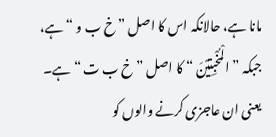مانا ہے، حالانکہ اس کا اصل ” خ ب و “ ہے، جبکہ ” الْمُخْبِتِيْنَ “ کا اصل ” خ ب ت “ ہے۔ یعنی ان عاجزی کرنے والوں کو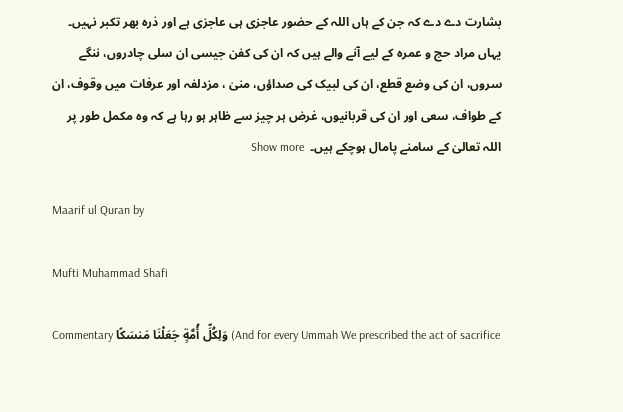بشارت دے دے کہ جن کے ہاں اللہ کے حضور عاجزی ہی عاجزی ہے اور ذرہ بھر تکبر نہیں۔ یہاں مراد حج و عمرہ کے لیے آنے والے ہیں کہ ان کی کفن جیسی ان سلی چادروں، ننگے سروں، ان کی وضع قطع، ان کی لبیک کی صداؤں، منیٰ ، مزدلفہ اور عرفات میں وقوف، ان کے طواف، سعی اور ان کی قربانیوں، غرض ہر چیز سے ظاہر ہو رہا ہے کہ وہ مکمل طور پر اللہ تعالیٰ کے سامنے پامال ہوچکے ہیں۔  Show more

Maarif ul Quran by

Mufti Muhammad Shafi

Commentary وَلِكُلِّ أُمَّةٍ جَعَلْنَا مَنسَكًا (And for every Ummah We prescribed the act of sacrifice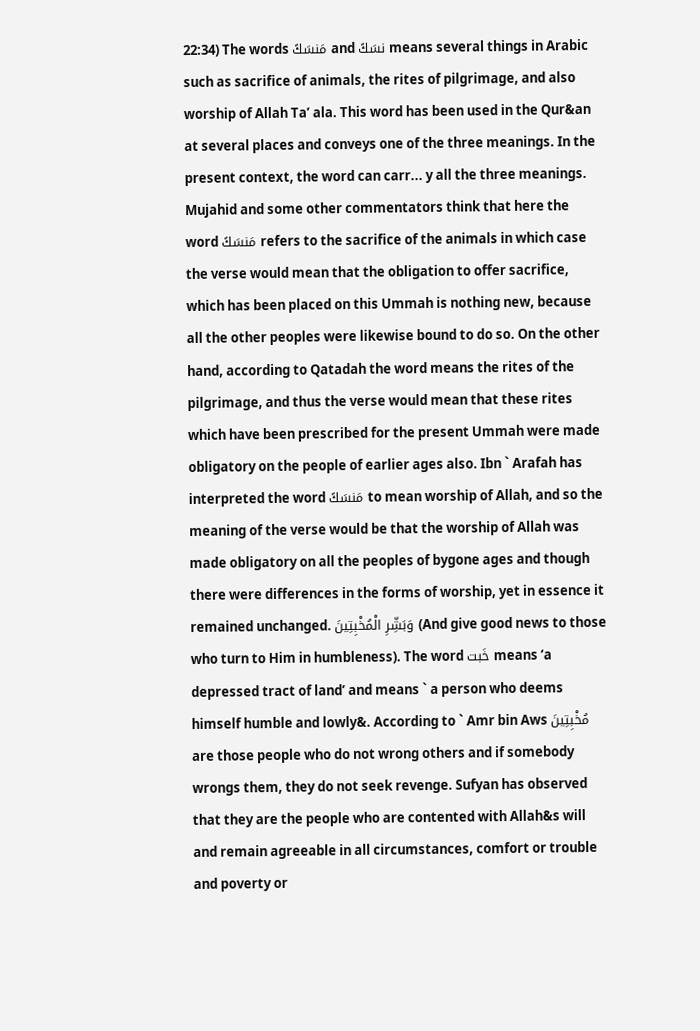22:34) The words مَنسَكً and نسَكً means several things in Arabic such as sacrifice of animals, the rites of pilgrimage, and also worship of Allah Ta’ ala. This word has been used in the Qur&an at several places and conveys one of the three meanings. In the present context, the word can carr... y all the three meanings. Mujahid and some other commentators think that here the word مَنسَكً refers to the sacrifice of the animals in which case the verse would mean that the obligation to offer sacrifice, which has been placed on this Ummah is nothing new, because all the other peoples were likewise bound to do so. On the other hand, according to Qatadah the word means the rites of the pilgrimage, and thus the verse would mean that these rites which have been prescribed for the present Ummah were made obligatory on the people of earlier ages also. Ibn ` Arafah has interpreted the word مَنسَكً to mean worship of Allah, and so the meaning of the verse would be that the worship of Allah was made obligatory on all the peoples of bygone ages and though there were differences in the forms of worship, yet in essence it remained unchanged. وَبَشِّرِ‌ الْمُخْبِتِينَ (And give good news to those who turn to Him in humbleness). The word خَبت means ‘a depressed tract of land’ and means ` a person who deems himself humble and lowly&. According to ` Amr bin Aws مُخْبِتِينَ are those people who do not wrong others and if somebody wrongs them, they do not seek revenge. Sufyan has observed that they are the people who are contented with Allah&s will and remain agreeable in all circumstances, comfort or trouble and poverty or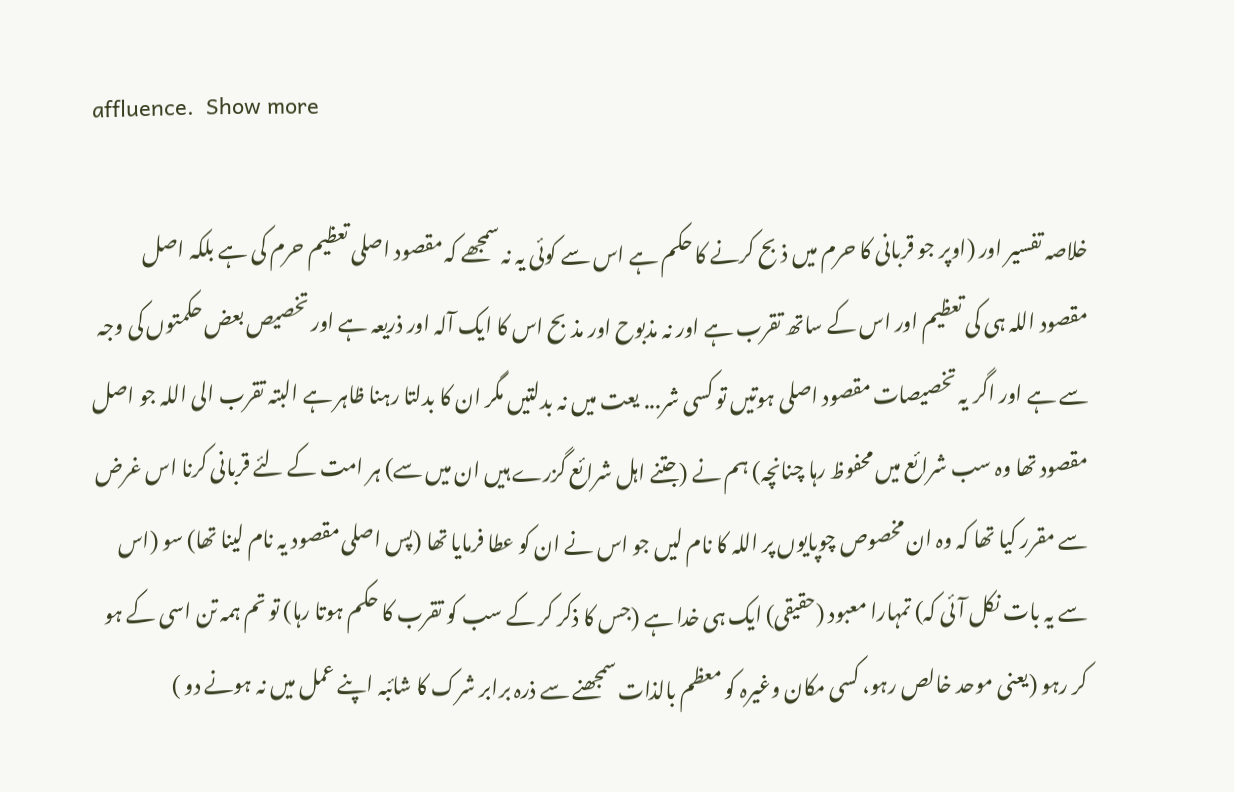affluence.  Show more

خلاصہ تفسیر اور (اوپر جو قربانی کا حرم میں ذبح کرنے کا حکم ہے اس سے کوئی یہ نہ سمجھے کہ مقصود اصلی تعظیم حرم کی ہے بلکہ اصل مقصود اللہ ہی کی تعظیم اور اس کے ساتھ تقرب ہے اور نہ مذبوح اور مذبح اس کا ایک آلہ اور ذریعہ ہے اور تخصیص بعض حکمتوں کی وجہ سے ہے اور اگر یہ تخصیصات مقصود اصلی ہوتیں تو کسی شر... یعت میں نہ بدلتیں مگر ان کا بدلتا رہنا ظاہر ہے البتہ تقرب الی اللہ جو اصل مقصود تھا وہ سب شرائع میں محفوظ رہا چنانچہ) ہم نے (جتنے اہل شرائع گزرے ہیں ان میں سے) ہر امت کے لئے قربانی کرنا اس غرض سے مقرر کیا تھا کہ وہ ان مخصوص چوپایوں پر اللہ کا نام لیں جو اس نے ان کو عطا فرمایا تھا (پس اصلی مقصود یہ نام لینا تھا) سو (اس سے یہ بات نکل آئی کہ) تمہارا معبود (حقیقی) ایک ہی خدا ہے (جس کا ذکر کر کے سب کو تقرب کا حکم ہوتا رہا) تو تم ہمہ تن اسی کے ہو کر رہو (یعنی موحد خالص رہو، کسی مکان وغیرہ کو معظم بالذات سمجھنے سے ذرہ برابر شرک کا شائبہ اپنے عمل میں نہ ہونے دو )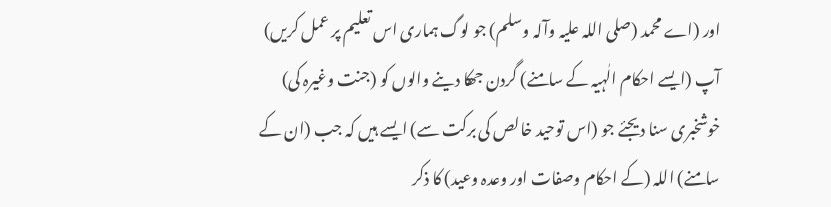اور (اے محمد (صلی اللہ علیہ وآلہ وسلم) جو لوگ ہماری اس تعلیم پر عمل کریں) آپ (ایسے احکام الٰہیہ کے سامنے) گردن جھکا دینے والوں کو (جنت وغیرہ کی) خوشخبری سنا دیجئے جو (اس توحید خالص کی برکت سے) ایسے ہیں کہ جب (ان کے سامنے) اللہ (کے احکام وصفات اور وعدہ وعید) کا ذکر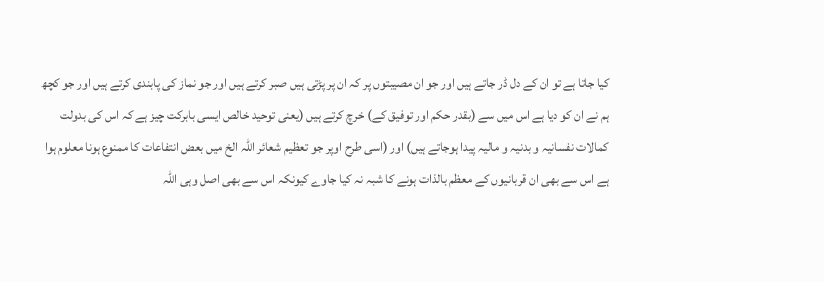کیا جاتا ہے تو ان کے دل ڈر جاتے ہیں اور جو ان مصیبتوں پر کہ ان پر پڑتی ہیں صبر کرتے ہیں اور جو نماز کی پابندی کرتے ہیں اور جو کچھ ہم نے ان کو دیا ہے اس میں سے (بقدر حکم اور توفیق کے) خرچ کرتے ہیں (یعنی توحید خالص ایسی بابرکت چیز ہے کہ اس کی بدولت کمالات نفسانیہ و بدنیہ و مالیہ پیدا ہوجاتے ہیں) اور (اسی طرح اوپر جو تعظیم شعائر اللہ الخ میں بعض انتفاعات کا ممنوع ہونا معلوم ہوا ہے اس سے بھی ان قربانیوں کے معظم بالذات ہونے کا شبہ نہ کیا جاوے کیونکہ اس سے بھی اصل وہی اللہ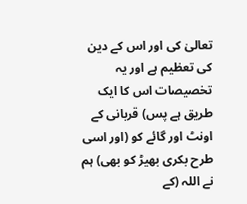تعالیٰ کی اور اس کے دین کی تعظیم ہے اور یہ تخصیصات اس کا ایک طریق ہے پس) قربانی کے اونٹ اور گائے کو (اور اسی طرح بکری بھیڑ کو بھی) ہم نے اللہ (کے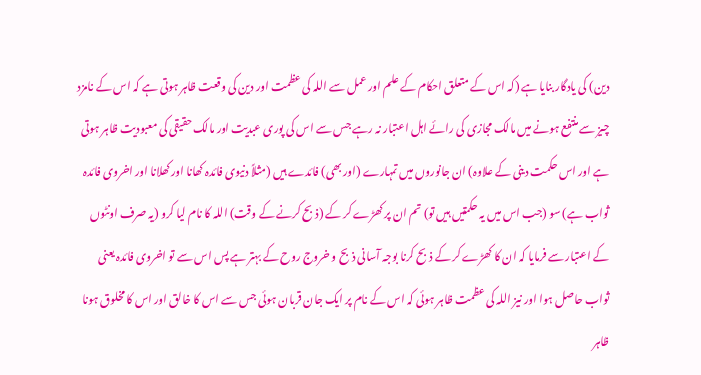دین) کی یادگار بنایا ہے (کہ اس کے متعلق احکام کے علم اور عمل سے اللہ کی عظمت اور دین کی وقعت ظاہر ہوتی ہے کہ اس کے نامزد چیز سے منتفع ہونے میں مالک مجازی کی رائے اہل اعتبار نہ رہے جس سے اس کی پوری عبدیت اور مالک حقیقی کی معبودیت ظاہر ہوتی ہے اور اس حکمت دینی کے علاوہ) ان جانوروں میں تمہارے (اور بھی) فائدے ہیں (مثلاً دنیوی فائدہ کھانا اور کھلانا اور اخروی فائدہ ثواب ہے) سو (جب اس میں یہ حکمتیں ہیں تو) تم ان پر کھڑے کر کے (ذبح کرنے کے وقت) اللہ کا نام لیا کرو (یہ صرف اونٹوں کے اعتبار سے فرمایا کہ ان کا کھڑے کر کے ذبح کرنا بوجہ آسانی ذبح و خروج روح کے بہتر ہے پس اس سے تو اخروی فائدہ یعنی ثواب حاصل ہوا اور نیز اللہ کی عظمت ظاہر ہوئی کہ اس کے نام پر ایک جان قربان ہوئی جس سے اس کا خالق اور اس کا مخلوق ہونا ظاہر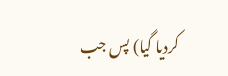کردیا گیا) پس جب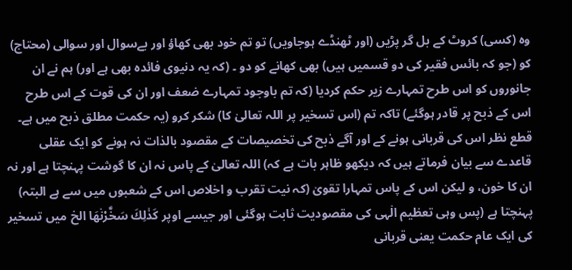وہ (کسی) کروٹ کے بل گر پڑیں (اور ٹھنڈے ہوجاویں) تو تم خود بھی کھاؤ اور بےسوال اور سوالی (محتاج) کو (جو کہ بائس فقیر کی دو قسمیں ہیں) بھی کھانے کو دو ۔ (کہ یہ دنیوی فائدہ بھی ہے اور) ہم نے ان جانوروں کو اس طرح تمہارے زیر حکم کردیا (کہ تم باوجود تمہارے ضعف اور ان کی قوت کے اس طرح اس کے ذبح پر قادر ہوگئے) تاکہ تم (اس تسخیر پر اللہ تعالیٰ کا) شکر کرو (یہ حکمت مطلق ذبح میں ہے۔ قطع نظر اس کی قربانی ہونے کے اور آگے ذبح کی تخصیصات کے مقصود بالذات نہ ہونے کو ایک عقلی قاعدے سے بیان فرماتے ہیں کہ دیکھو ظاہر بات ہے کہ) اللہ تعالیٰ کے پاس نہ ان کا گوشت پہنچتا ہے اور نہ ان کا خون، و لیکن اس کے پاس تمہارا تقویٰ (کہ نیت تقرب و اخلاص اس کے شعبوں میں سے ہے البتہ) پہنچتا ہے (پس وہی تعظیم الٰہی کی مقصودیت ثابت ہوگئی اور جیسے اوپر كَذٰلِكَ سَخَّرْنٰهَا الخ میں تسخیر کی ایک عام حکمت یعنی قربانی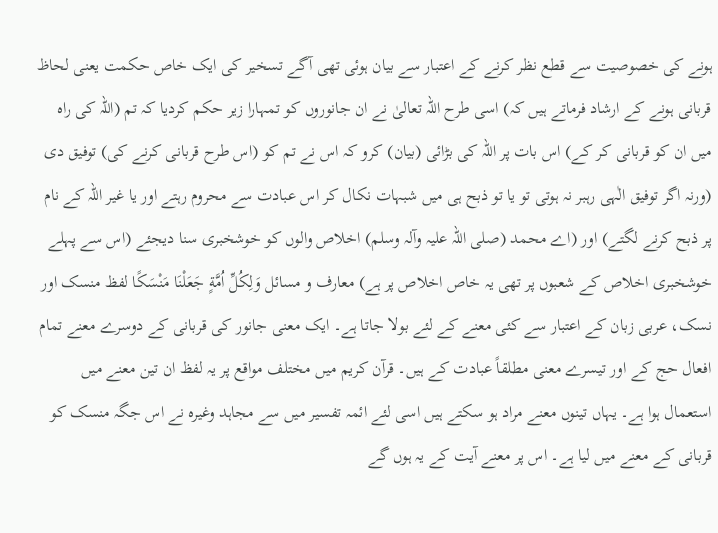ہونے کی خصوصیت سے قطع نظر کرنے کے اعتبار سے بیان ہوئی تھی آگے تسخیر کی ایک خاص حکمت یعنی لحاظ قربانی ہونے کے ارشاد فرماتے ہیں کہ) اسی طرح اللہ تعالیٰ نے ان جانوروں کو تمہارا زیر حکم کردیا کہ تم (اللہ کی راہ میں ان کو قربانی کر کے) اس بات پر اللہ کی بڑائی (بیان) کرو کہ اس نے تم کو (اس طرح قربانی کرنے کی) توفیق دی (ورنہ اگر توفیق الٰہی رہبر نہ ہوتی تو یا تو ذبح ہی میں شبہات نکال کر اس عبادت سے محروم رہتے اور یا غیر اللہ کے نام پر ذبح کرنے لگتے) اور (اے محمد (صلی اللہ علیہ وآلہ وسلم) اخلاص والوں کو خوشخبری سنا دیجئے (اس سے پہلے خوشخبری اخلاص کے شعبوں پر تھی یہ خاص اخلاص پر ہے) معارف و مسائل وَلِكُلِّ اُمَّةٍ جَعَلْنَا مَنْسَكًا لفظ منسک اور نسک، عربی زبان کے اعتبار سے کئی معنے کے لئے بولا جاتا ہے۔ ایک معنی جانور کی قربانی کے دوسرے معنے تمام افعال حج کے اور تیسرے معنی مطلقاً عبادت کے ہیں۔ قرآن کریم میں مختلف مواقع پر یہ لفظ ان تین معنے میں استعمال ہوا ہے۔ یہاں تینوں معنے مراد ہو سکتے ہیں اسی لئے ائمہ تفسیر میں سے مجاہد وغیرہ نے اس جگہ منسک کو قربانی کے معنے میں لیا ہے۔ اس پر معنے آیت کے یہ ہوں گے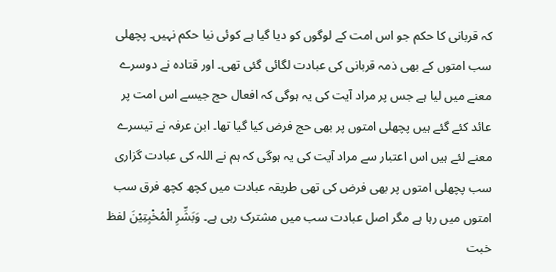کہ قربانی کا حکم جو اس امت کے لوگوں کو دیا گیا ہے کوئی نیا حکم نہیں۔ پچھلی سب امتوں کے بھی ذمہ قربانی کی عبادت لگائی گئی تھی۔ اور قتادہ نے دوسرے معنے میں لیا ہے جس پر مراد آیت کی یہ ہوگی کہ افعال حج جیسے اس امت پر عائد کئے گئے ہیں پچھلی امتوں پر بھی حج فرض کیا گیا تھا۔ ابن عرفہ نے تیسرے معنے لئے ہیں اس اعتبار سے مراد آیت کی یہ ہوگی کہ ہم نے اللہ کی عبادت گزاری سب پچھلی امتوں پر بھی فرض کی تھی طریقہ عبادت میں کچھ کچھ فرق سب امتوں میں رہا ہے مگر اصل عبادت سب میں مشترک رہی ہے۔ وَبَشِّرِ الْمُخْبِتِيْنَ لفظ خبت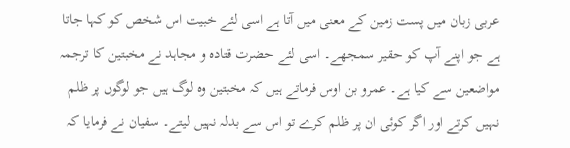عربی زبان میں پست زمین کے معنی میں آتا ہے اسی لئے خبیت اس شخص کو کہا جاتا ہے جو اپنے آپ کو حقیر سمجھے۔ اسی لئے حضرت قتادہ و مجاہد نے مخبتین کا ترجمہ مواضعین سے کیا ہے۔ عمرو بن اوس فرماتے ہیں کہ مخبتین وہ لوگ ہیں جو لوگوں پر ظلم نہیں کرتے اور اگر کوئی ان پر ظلم کرے تو اس سے بدلہ نہیں لیتے۔ سفیان نے فرمایا کہ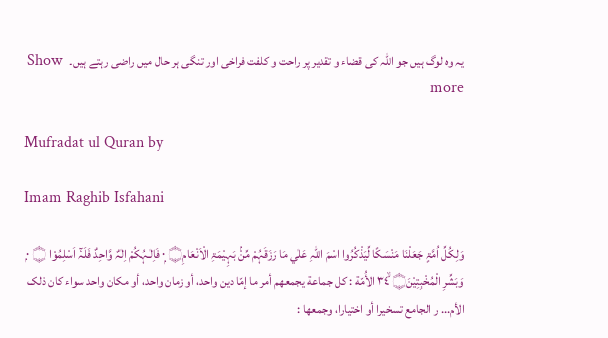یہ وہ لوگ ہیں جو اللہ کی قضاء و تقدیر پر راحت و کلفت فراخی اور تنگی ہر حال میں راضی رہتے ہیں۔   Show more

Mufradat ul Quran by

Imam Raghib Isfahani

وَلِكُلِّ اُمَّۃٍ جَعَلْنَا مَنْسَكًا لِّيَذْكُرُوا اسْمَ اللہِ عَلٰي مَا رَزَقَہُمْ مِّنْۢ بَہِيْمَۃِ الْاَنْعَامِ۝ ٠ۭ فَاِلٰـہُكُمْ اِلٰہٌ وَّاحِدٌ فَلَہٗٓ اَسْلِمُوْا ۝ ٠ ۭ وَبَشِّرِ الْمُخْبِتِيْنَ۝ ٣٤ۙ الأُمّة : كل جماعة يجمعهم أمر ما إمّا دين واحد، أو زمان واحد، أو مکان واحد سواء کان ذلک الأم... ر الجامع تسخیرا أو اختیارا، وجمعها :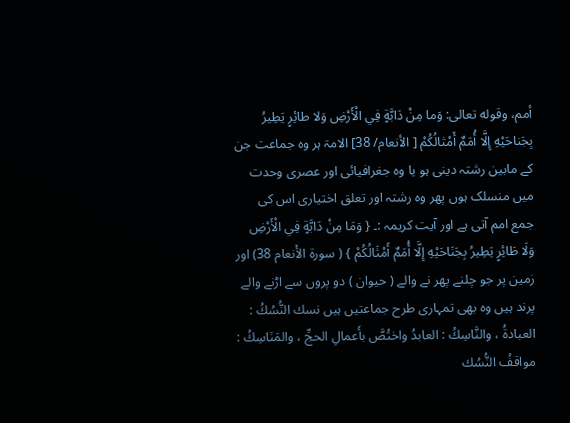أمم، وقوله تعالی: وَما مِنْ دَابَّةٍ فِي الْأَرْضِ وَلا طائِرٍ يَطِيرُ بِجَناحَيْهِ إِلَّا أُمَمٌ أَمْثالُكُمْ [ الأنعام/ 38] الامۃ ہر وہ جماعت جن کے مابین رشتہ دینی ہو یا وہ جغرافیائی اور عصری وحدت میں منسلک ہوں پھر وہ رشتہ اور تعلق اختیاری اس کی جمع امم آتی ہے اور آیت کریمہ :۔ { وَمَا مِنْ دَابَّةٍ فِي الْأَرْضِ وَلَا طَائِرٍ يَطِيرُ بِجَنَاحَيْهِ إِلَّا أُمَمٌ أَمْثَالُكُمْ } ( سورة الأَنعام 38) اور زمین پر جو چلنے پھر نے والے ( حیوان ) دو پروں سے اڑنے والے پرند ہیں وہ بھی تمہاری طرح جماعتیں ہیں نسك النُّسُكُ : العبادةُ ، والنَّاسِكُ : العابدُ واختُصَّ بأَعمالِ الحجِّ ، والمَنَاسِكُ : مواقفُ النُّسُك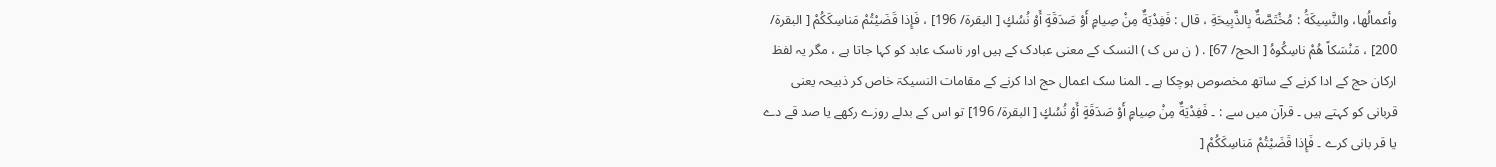وأعمالُها، والنَّسِيكَةُ : مُخْتَصَّةٌ بِالذَّبِيحَةِ ، قال : فَفِدْيَةٌ مِنْ صِيامٍ أَوْ صَدَقَةٍ أَوْ نُسُكٍ [ البقرة/ 196] ، فَإِذا قَضَيْتُمْ مَناسِكَكُمْ [ البقرة/ 200] ، مَنْسَكاً هُمْ ناسِكُوهُ [ الحج/ 67] . ( ن س ک ) النسک کے معنی عبادک کے ہیں اور ناسک عابد کو کہا جاتا ہے ، مگر یہ لفظ ارکان حج کے ادا کرنے کے ساتھ مخصوص ہوچکا ہے ۔ المنا سک اعمال حج ادا کرنے کے مقامات النسیکۃ خاص کر ذبیحہ یعنی قربانی کو کہتے ہیں ۔ قرآن میں سے : ۔ فَفِدْيَةٌ مِنْ صِيامٍ أَوْ صَدَقَةٍ أَوْ نُسُكٍ [ البقرة/ 196] تو اس کے بدلے روزے رکھے یا صد قے دے یا قر بانی کرے ۔ فَإِذا قَضَيْتُمْ مَناسِكَكُمْ [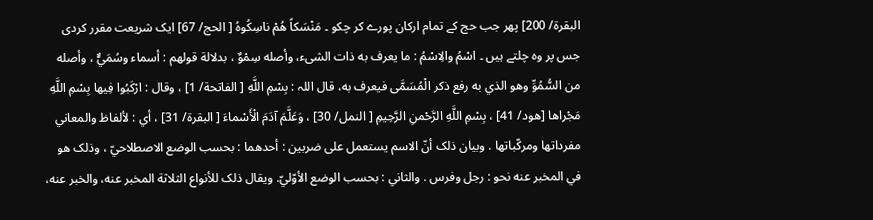البقرة/ 200] پھر جب حج کے تمام ارکان پورے کر چکو ۔ مَنْسَكاً هُمْ ناسِكُوهُ [ الحج/ 67] ایک شریعت مقرر کردی جس پر وہ چلتے ہیں ۔ اسْمُ والِاسْمُ : ما يعرف به ذات الشیء، وأصله سِمْوٌ ، بدلالة قولهم : أسماء وسُمَيٌّ ، وأصله من السُّمُوِّ وهو الذي به رفع ذکر الْمُسَمَّى فيعرف به، قال اللہ : بِسْمِ اللَّهِ [ الفاتحة/ 1] ، وقال : ارْكَبُوا فِيها بِسْمِ اللَّهِ مَجْراها [هود/ 41] ، بِسْمِ اللَّهِ الرَّحْمنِ الرَّحِيمِ [ النمل/ 30] ، وَعَلَّمَ آدَمَ الْأَسْماءَ [ البقرة/ 31] ، أي : لألفاظ والمعاني مفرداتها ومرکّباتها . وبیان ذلک أنّ الاسم يستعمل علی ضربین : أحدهما : بحسب الوضع الاصطلاحيّ ، وذلک هو في المخبر عنه نحو : رجل وفرس . والثاني : بحسب الوضع الأوّليّ. ويقال ذلک للأنواع الثلاثة المخبر عنه، والخبر عنه،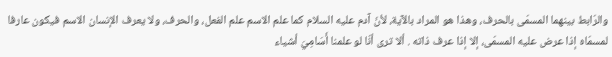والرّابط بينهما المسمّى بالحرف، وهذا هو المراد بالآية، لأنّ آدم عليه السلام کما علم الاسم علم الفعل، والحرف، ولا يعرف الإنسان الاسم فيكون عارفا لمسمّاه إذا عرض عليه المسمّى، إلا إذا عرف ذاته . ألا تری أنّا لو علمنا أَسَامِيَ أشياء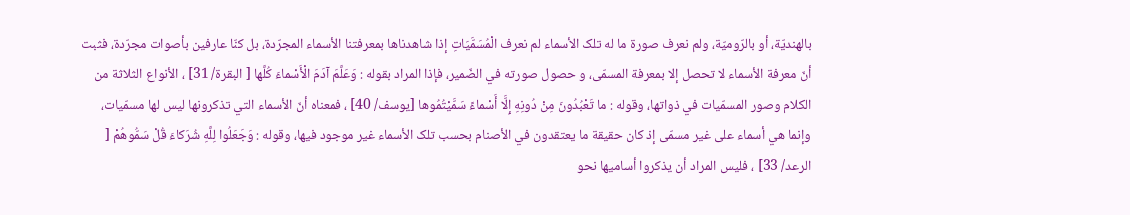بالهنديّة، أو بالرّوميّة، ولم نعرف صورة ما له تلک الأسماء لم نعرف الْمُسَمَّيَاتِ إذا شاهدناها بمعرفتنا الأسماء المجرّدة، بل کنّا عارفین بأصوات مجرّدة، فثبت أنّ معرفة الأسماء لا تحصل إلا بمعرفة المسمّى، و حصول صورته في الضّمير، فإذا المراد بقوله : وَعَلَّمَ آدَمَ الْأَسْماءَ كُلَّها [ البقرة/ 31] ، الأنواع الثلاثة من الکلام وصور المسمّيات في ذواتها، وقوله : ما تَعْبُدُونَ مِنْ دُونِهِ إِلَّا أَسْماءً سَمَّيْتُمُوها [يوسف/ 40] ، فمعناه أنّ الأسماء التي تذکرونها ليس لها مسمّيات، وإنما هي أسماء علی غير مسمّى إذ کان حقیقة ما يعتقدون في الأصنام بحسب تلک الأسماء غير موجود فيها، وقوله : وَجَعَلُوا لِلَّهِ شُرَكاءَ قُلْ سَمُّوهُمْ [ الرعد/ 33] ، فلیس المراد أن يذکروا أساميها نحو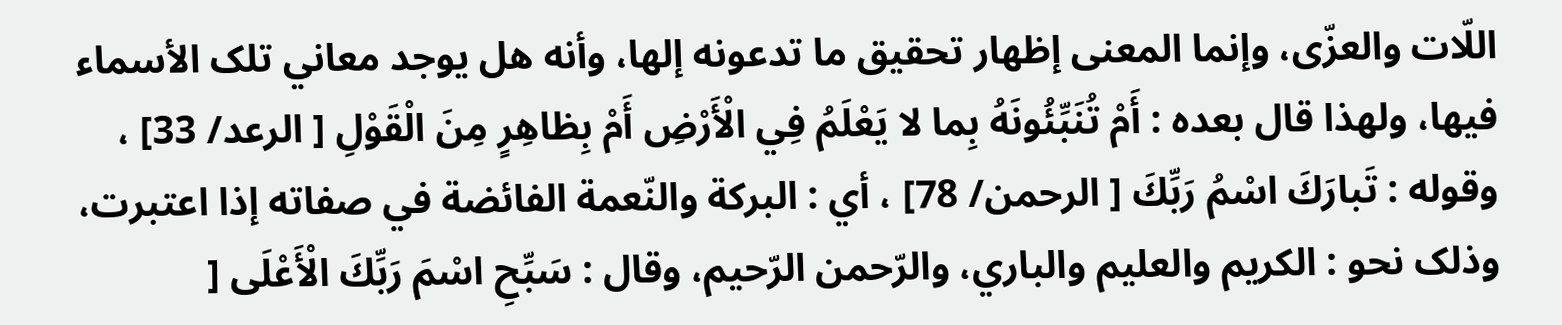اللّات والعزّى، وإنما المعنی إظهار تحقیق ما تدعونه إلها، وأنه هل يوجد معاني تلک الأسماء فيها، ولهذا قال بعده : أَمْ تُنَبِّئُونَهُ بِما لا يَعْلَمُ فِي الْأَرْضِ أَمْ بِظاهِرٍ مِنَ الْقَوْلِ [ الرعد/ 33] ، وقوله : تَبارَكَ اسْمُ رَبِّكَ [ الرحمن/ 78] ، أي : البرکة والنّعمة الفائضة في صفاته إذا اعتبرت، وذلک نحو : الكريم والعلیم والباري، والرّحمن الرّحيم، وقال : سَبِّحِ اسْمَ رَبِّكَ الْأَعْلَى [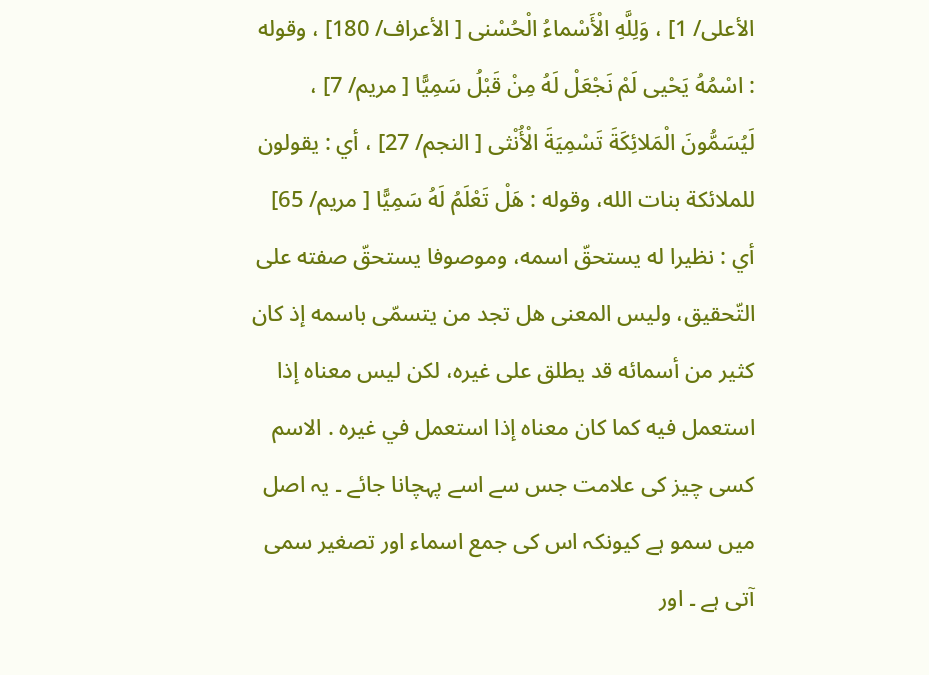الأعلی/ 1] ، وَلِلَّهِ الْأَسْماءُ الْحُسْنى [ الأعراف/ 180] ، وقوله : اسْمُهُ يَحْيى لَمْ نَجْعَلْ لَهُ مِنْ قَبْلُ سَمِيًّا [ مریم/ 7] ، لَيُسَمُّونَ الْمَلائِكَةَ تَسْمِيَةَ الْأُنْثى [ النجم/ 27] ، أي : يقولون للملائكة بنات الله، وقوله : هَلْ تَعْلَمُ لَهُ سَمِيًّا [ مریم/ 65] أي : نظیرا له يستحقّ اسمه، وموصوفا يستحقّ صفته علی التّحقیق، ولیس المعنی هل تجد من يتسمّى باسمه إذ کان کثير من أسمائه قد يطلق علی غيره، لکن ليس معناه إذا استعمل فيه كما کان معناه إذا استعمل في غيره . الاسم کسی چیز کی علامت جس سے اسے پہچانا جائے ۔ یہ اصل میں سمو ہے کیونکہ اس کی جمع اسماء اور تصغیر سمی آتی ہے ۔ اور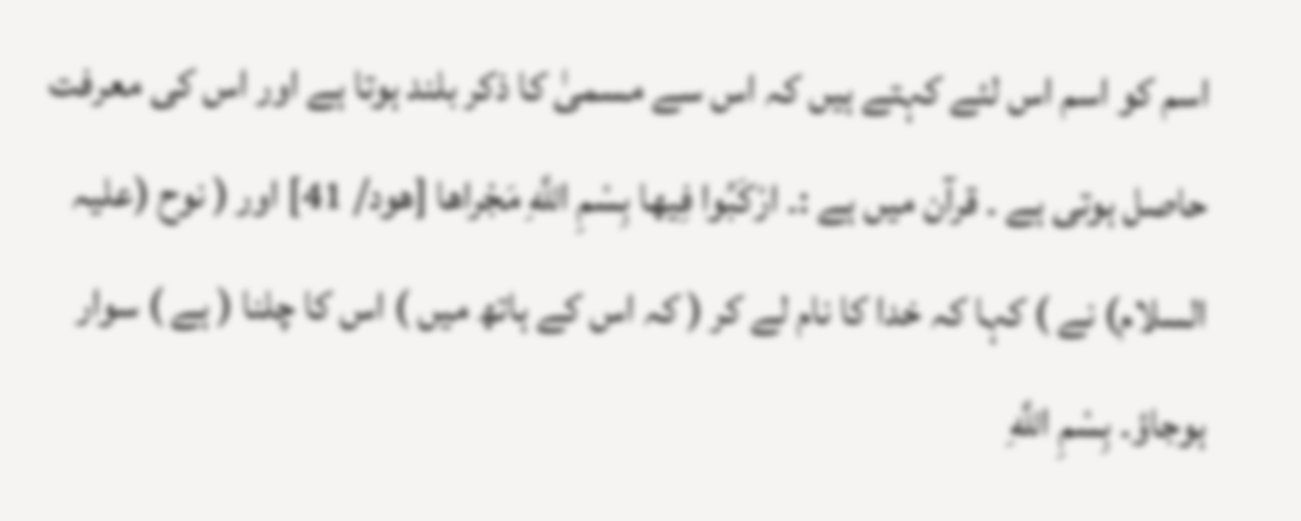اسم کو اسم اس لئے کہتے ہیں کہ اس سے مسمیٰ کا ذکر بلند ہوتا ہے اور اس کی معرفت حاصل ہوتی ہے ۔ قرآن میں ہے :۔ ارْكَبُوا فِيها بِسْمِ اللَّهِ مَجْراها [هود/ 41] اور ( نوح (علیہ السلام) نے ) کہا کہ خدا کا نام لے کر ( کہ اس کے ہاتھ میں ) اس کا چلنا ( ہے ) سوار ہوجاؤ۔ بِسْمِ اللَّهِ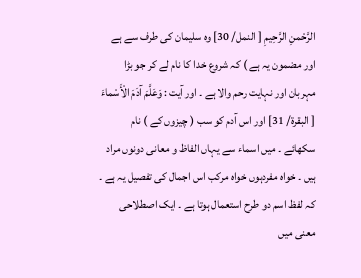الرَّحْمنِ الرَّحِيمِ [ النمل/ 30] وہ سلیمان کی طرف سے ہے اور مضمون یہ ہے ) کہ شروع خدا کا نام لے کر جو بڑا مہربان اور نہایت رحم والا ہے ۔ اور آیت : وَعَلَّمَ آدَمَ الْأَسْماءَ [ البقرة/ 31] اور اس آدم کو سب ( چیزوں کے ) نام سکھائے ۔ میں اسماء سے یہاں الفاظ و معانی دونوں مراد ہیں ۔ خواہ مفردہوں خواہ مرکب اس اجمال کی تفصیل یہ ہے ۔ کہ لفظ اسم دو طرح استعمال ہوتا ہے ۔ ایک اصطلاحی معنی میں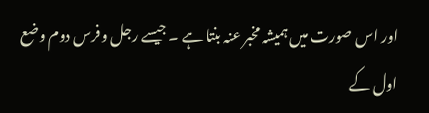اور اس صورت میں ہمیشہ مخبر عنہ بنتا ہے ۔ جیسے رجل وفرس دوم وضع اول کے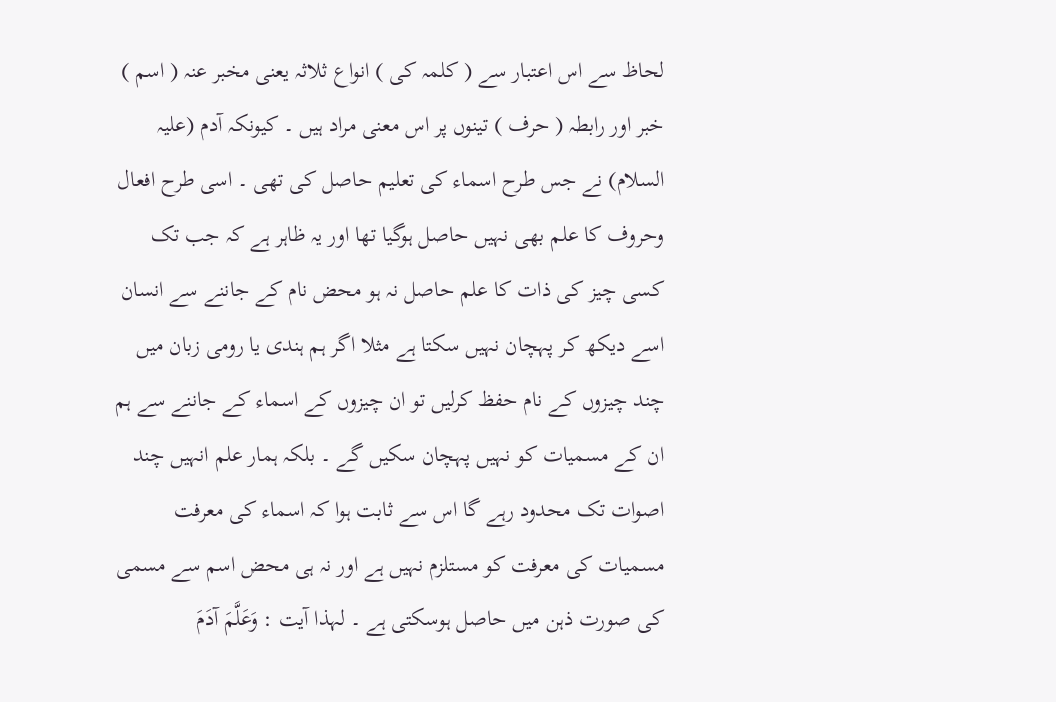لحاظ سے اس اعتبار سے ( کلمہ کی ) انواع ثلاثہ یعنی مخبر عنہ ( اسم ) خبر اور رابطہ ( حرف ) تینوں پر اس معنی مراد ہیں ۔ کیونکہ آدم (علیہ السلام) نے جس طرح اسماء کی تعلیم حاصل کی تھی ۔ اسی طرح افعال وحروف کا علم بھی نہیں حاصل ہوگیا تھا اور یہ ظاہر ہے کہ جب تک کسی چیز کی ذات کا علم حاصل نہ ہو محض نام کے جاننے سے انسان اسے دیکھ کر پہچان نہیں سکتا ہے مثلا اگر ہم ہندی یا رومی زبان میں چند چیزوں کے نام حفظ کرلیں تو ان چیزوں کے اسماء کے جاننے سے ہم ان کے مسمیات کو نہیں پہچان سکیں گے ۔ بلکہ ہمار علم انہیں چند اصوات تک محدود رہے گا اس سے ثابت ہوا کہ اسماء کی معرفت مسمیات کی معرفت کو مستلزم نہیں ہے اور نہ ہی محض اسم سے مسمی کی صورت ذہن میں حاصل ہوسکتی ہے ۔ لہذا آیت : وَعَلَّمَ آدَمَ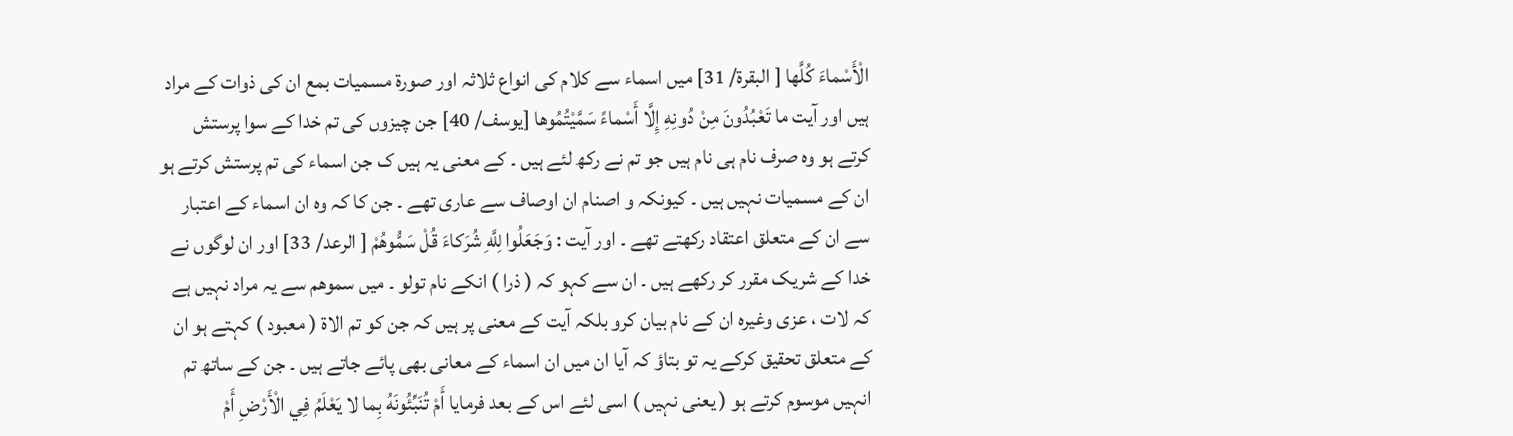الْأَسْماءَ كُلَّها [ البقرة/ 31] میں اسماء سے کلام کی انواع ثلاثہ اور صورۃ مسمیات بمع ان کی ذوات کے مراد ہیں اور آیت ما تَعْبُدُونَ مِنْ دُونِهِ إِلَّا أَسْماءً سَمَّيْتُمُوها [يوسف/ 40] جن چیزوں کی تم خدا کے سوا پرستش کرتے ہو وہ صرف نام ہی نام ہیں جو تم نے رکھ لئے ہیں ۔ کے معنی یہ ہیں ک جن اسماء کی تم پرستش کرتے ہو ان کے مسمیات نہیں ہیں ۔ کیونکہ و اصنام ان اوصاف سے عاری تھے ۔ جن کا کہ وہ ان اسماء کے اعتبار سے ان کے متعلق اعتقاد رکھتے تھے ۔ اور آیت : وَجَعَلُوا لِلَّهِ شُرَكاءَ قُلْ سَمُّوهُمْ [ الرعد/ 33] اور ان لوگوں نے خدا کے شریک مقرر کر رکھے ہیں ۔ ان سے کہو کہ ( ذرا ) انکے نام تولو ۔ میں سموھم سے یہ مراد نہیں ہے کہ لات ، عزی وغیرہ ان کے نام بیان کرو بلکہ آیت کے معنی پر ہیں کہ جن کو تم الاۃ ( معبود ) کہتے ہو ان کے متعلق تحقیق کرکے یہ تو بتاؤ کہ آیا ان میں ان اسماء کے معانی بھی پائے جاتے ہیں ۔ جن کے ساتھ تم انہیں موسوم کرتے ہو ( یعنی نہیں ) اسی لئے اس کے بعد فرمایا أَمْ تُنَبِّئُونَهُ بِما لا يَعْلَمُ فِي الْأَرْضِ أَمْ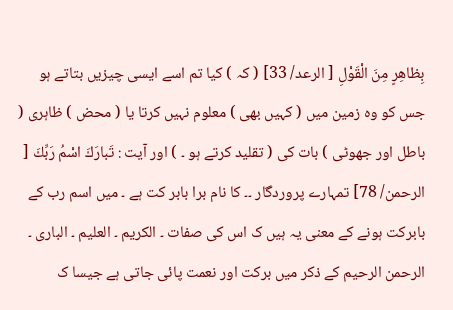بِظاهِرٍ مِنَ الْقَوْلِ [ الرعد/ 33] ( کہ ) کیا تم اسے ایسی چیزیں بتاتے ہو جس کو وہ زمین میں ( کہیں بھی ) معلوم نہیں کرتا یا ( محض ) ظاہری ( باطل اور جھوٹی ) بات کی ( تقلید کرتے ہو ۔ ) اور آیت : تَبارَكَ اسْمُ رَبِّكَ [ الرحمن/ 78] تمہارے پروردگار ۔۔ کا نام برا بابر کت ہے ۔ میں اسم رب کے بابرکت ہونے کے معنی یہ ہیں ک اس کی صفات ۔ الکریم ۔ العلیم ۔ الباری ۔ الرحمن الرحیم کے ذکر میں برکت اور نعمت پائی جاتی ہے جیسا ک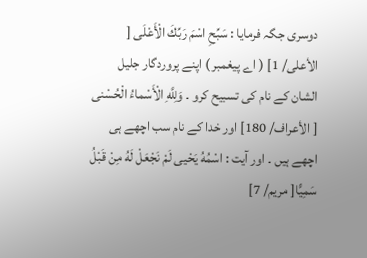دوسری جگہ فرمایا : سَبِّحِ اسْمَ رَبِّكَ الْأَعْلَى [ الأعلی/ 1] ( اے پیغمبر ) اپنے پروردگار جلیل الشان کے نام کی تسبیح کرو ۔ وَلِلَّهِ الْأَسْماءُ الْحُسْنى [ الأعراف/ 180] اور خدا کے نام سب اچھے ہی اچھے ہیں ۔ اور آیت : اسْمُهُ يَحْيى لَمْ نَجْعَلْ لَهُ مِنْ قَبْلُ سَمِيًّا[ مریم/ 7]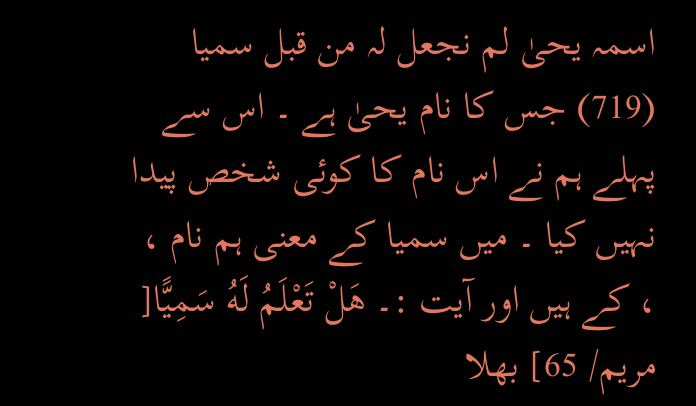اسمہ یحیٰ لم نجعل لہ من قبل سمیا (719) جس کا نام یحیٰ ہے ۔ اس سے پہلے ہم نے اس نام کا کوئی شخص پیدا نہیں کیا ۔ میں سمیا کے معنی ہم نام ، ، کے ہیں اور آیت :۔ هَلْ تَعْلَمُ لَهُ سَمِيًّا[ مریم/ 65] بھلا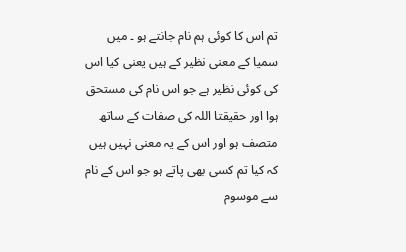تم اس کا کوئی ہم نام جانتے ہو ۔ میں سمیا کے معنی نظیر کے ہیں یعنی کیا اس کی کوئی نظیر ہے جو اس نام کی مستحق ہوا اور حقیقتا اللہ کی صفات کے ساتھ متصف ہو اور اس کے یہ معنی نہیں ہیں کہ کیا تم کسی بھی پاتے ہو جو اس کے نام سے موسوم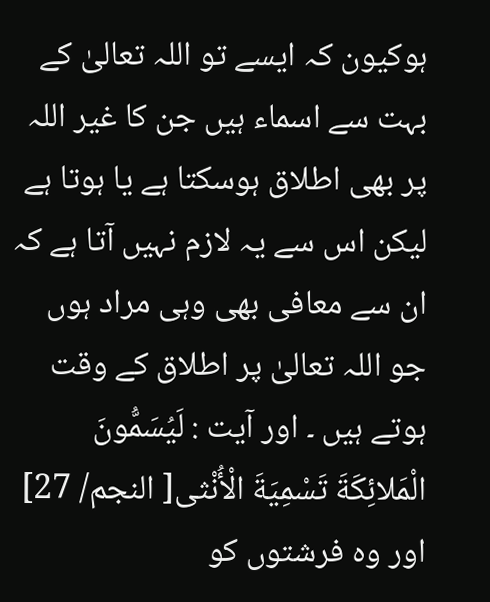ہوکیون کہ ایسے تو اللہ تعالیٰ کے بہت سے اسماء ہیں جن کا غیر اللہ پر بھی اطلاق ہوسکتا ہے یا ہوتا ہے لیکن اس سے یہ لازم نہیں آتا ہے کہ ان سے معافی بھی وہی مراد ہوں جو اللہ تعالیٰ پر اطلاق کے وقت ہوتے ہیں ۔ اور آیت : لَيُسَمُّونَ الْمَلائِكَةَ تَسْمِيَةَ الْأُنْثى[ النجم/ 27] اور وہ فرشتوں کو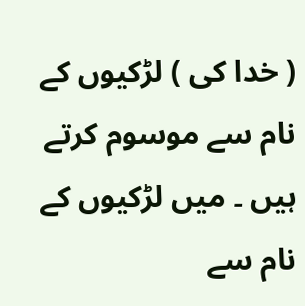( خدا کی ) لڑکیوں کے نام سے موسوم کرتے ہیں ۔ میں لڑکیوں کے نام سے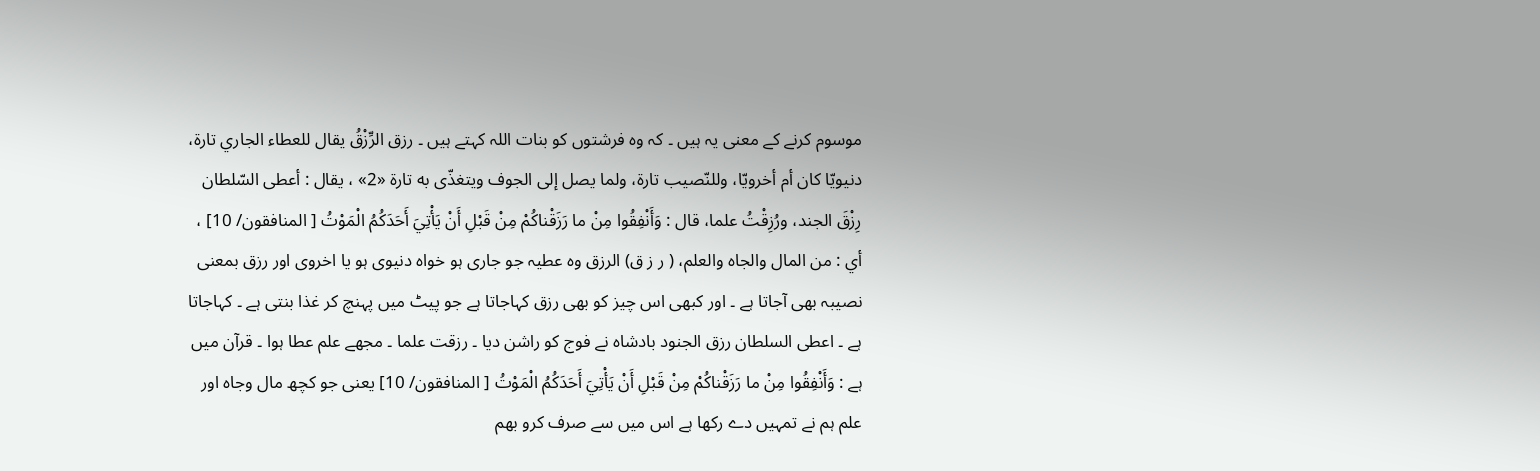موسوم کرنے کے معنی یہ ہیں ۔ کہ وہ فرشتوں کو بنات اللہ کہتے ہیں ۔ رزق الرِّزْقُ يقال للعطاء الجاري تارة، دنیويّا کان أم أخرويّا، وللنّصيب تارة، ولما يصل إلى الجوف ويتغذّى به تارة «2» ، يقال : أعطی السّلطان رِزْقَ الجند، ورُزِقْتُ علما، قال : وَأَنْفِقُوا مِنْ ما رَزَقْناكُمْ مِنْ قَبْلِ أَنْ يَأْتِيَ أَحَدَكُمُ الْمَوْتُ [ المنافقون/ 10] ، أي : من المال والجاه والعلم، ( ر ز ق) الرزق وہ عطیہ جو جاری ہو خواہ دنیوی ہو یا اخروی اور رزق بمعنی نصیبہ بھی آجاتا ہے ۔ اور کبھی اس چیز کو بھی رزق کہاجاتا ہے جو پیٹ میں پہنچ کر غذا بنتی ہے ۔ کہاجاتا ہے ۔ اعطی السلطان رزق الجنود بادشاہ نے فوج کو راشن دیا ۔ رزقت علما ۔ مجھے علم عطا ہوا ۔ قرآن میں ہے : وَأَنْفِقُوا مِنْ ما رَزَقْناكُمْ مِنْ قَبْلِ أَنْ يَأْتِيَ أَحَدَكُمُ الْمَوْتُ [ المنافقون/ 10] یعنی جو کچھ مال وجاہ اور علم ہم نے تمہیں دے رکھا ہے اس میں سے صرف کرو بهم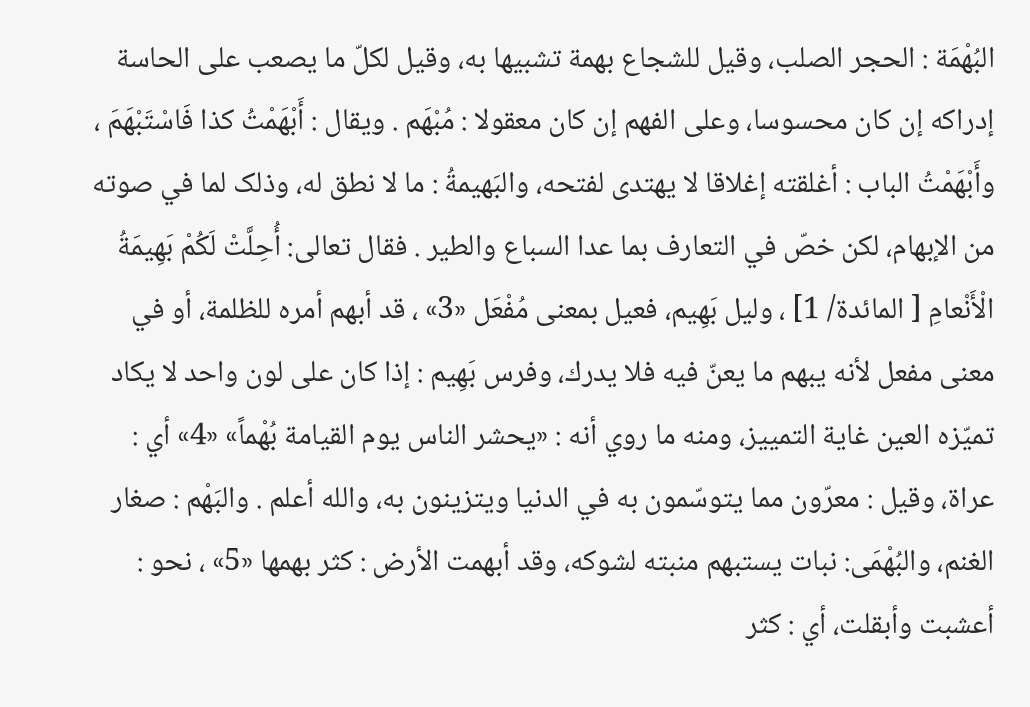البُهْمَة : الحجر الصلب، وقیل للشجاع بهمة تشبيها به، وقیل لكلّ ما يصعب علی الحاسة إدراکه إن کان محسوسا، وعلی الفهم إن کان معقولا : مُبْهَم . ويقال : أَبْهَمْتُ كذا فَاسْتَبْهَمَ ، وأَبْهَمْتُ الباب : أغلقته إغلاقا لا يهتدی لفتحه، والبَهيمةُ : ما لا نطق له، وذلک لما في صوته من الإبهام، لکن خصّ في التعارف بما عدا السباع والطیر . فقال تعالی: أُحِلَّتْ لَكُمْ بَهِيمَةُ الْأَنْعامِ [ المائدة/ 1] ، ولیل بَهِيم، فعیل بمعنی مُفْعَل «3» ، قد أبهم أمره للظلمة، أو في معنی مفعل لأنه يبهم ما يعنّ فيه فلا يدرك، وفرس بَهِيم : إذا کان علی لون واحد لا يكاد تميّزه العین غاية التمييز، ومنه ما روي أنه : «يحشر الناس يوم القیامة بُهْماً» «4» أي : عراة، وقیل : معرّون مما يتوسّمون به في الدنیا ويتزینون به، والله أعلم . والبَهْم : صغار الغنم، والبُهْمَى: نبات يستبهم منبته لشوکه، وقد أبهمت الأرض : كثر بهمها «5» ، نحو : أعشبت وأبقلت، أي : كثر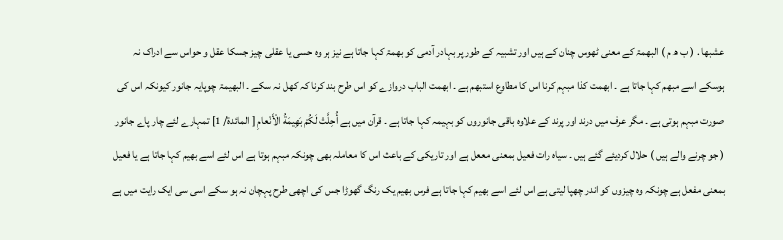عشبها . ( ب ھ م ) البھمۃ کے معنی ٹھوس چنان کے ہیں اور تشبیہ کے طور پر بہادر آدمی کو بھمۃ کہا جاتا ہے نیز ہر وہ حسی یا عقلی چیز جسکا عقل و حواس سے ادراک نہ ہوسکے اسے مبھم کہا جاتا ہے ۔ ابھمت کذا مبہم کرنا اس کا مطاوع استبھم ہے ۔ ابھمت الباب دروازے کو اس طرح بند کرنا کہ کھل نہ سکے ۔ البھیمۃ چوپایہ جانور کیونکہ اس کی صورت مبہم ہوتی ہے ۔ مگر عرف میں درند اور پرند کے علاوہ باقی جانوروں کو بہیمہ کہا جاتا ہے ۔ قرآن میں ہے أُحِلَّتْ لَكُمْ بَهِيمَةُ الْأَنْعامِ [ المائدة/ 1] تمہارے لئے چار پاے جانور ( جو چرنے والے ہیں ) حلال کردیئے گئے ہیں ۔ سیاہ رات فعیل بمعنی مععل ہے اور تاریکی کے باعث اس کا معاملہ بھی چونکہ مبہم ہوتا ہے اس لئے اسے بھیم کہا جاتا ہے یا فعیل بمعنی مفعل ہے چونکہ وہ چیزوں کو اندر چھپا لیتی ہے اس لئے اسے بھیم کہا جاتا ہے فرس بھیم یک رنگ گھوڑا جس کی اچھی طرح پہچان نہ ہو سکے اسی سی ایک رایت میں ہے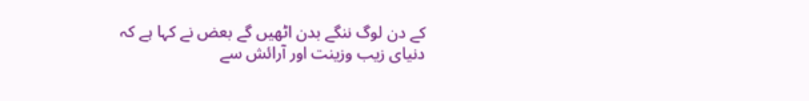کے دن لوگ ننگے بدن اٹھیں گے بعض نے کہا ہے کہ دنیای زیب وزینت اور آرائش سے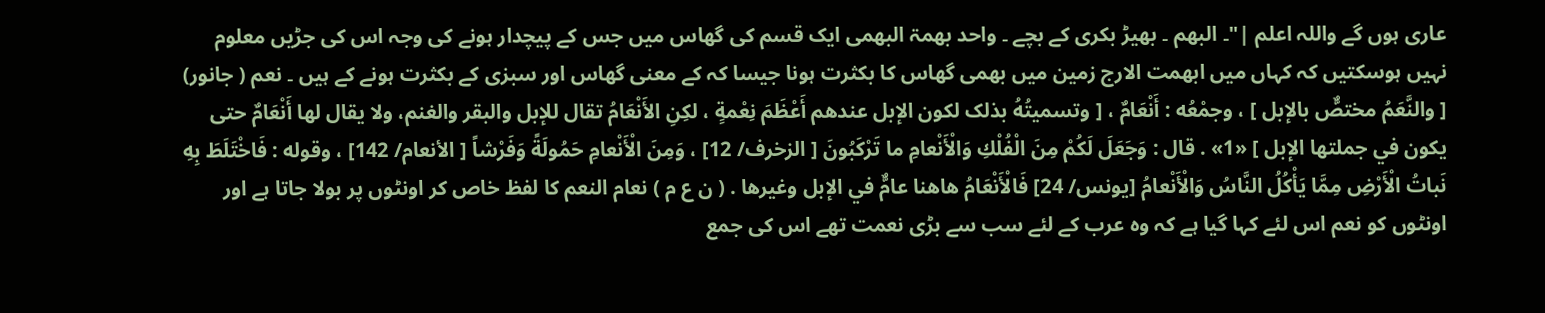عاری ہوں گے واللہ اعلم |"۔ البھم ۔ بھیڑ بکری کے بچے ۔ واحد بھمۃ البھمی ایک قسم کی گھاس میں جس کے پیچدار ہونے کی وجہ اس کی جڑیں معلوم نہیں ہوسکتیں کہ کہاں میں ابھمت الارج زمین میں بھمی گھاس کا بکثرت ہونا جیسا کہ کے معنی گھاس اور سبزی کے بکثرت ہونے کے ہیں ۔ نعم ( جانور) [ والنَّعَمُ مختصٌّ بالإبل ] ، وجمْعُه : أَنْعَامٌ ، [ وتسمیتُهُ بذلک لکون الإبل عندهم أَعْظَمَ نِعْمةٍ ، لكِنِ الأَنْعَامُ تقال للإبل والبقر والغنم، ولا يقال لها أَنْعَامٌ حتی يكون في جملتها الإبل ] «1» . قال : وَجَعَلَ لَكُمْ مِنَ الْفُلْكِ وَالْأَنْعامِ ما تَرْكَبُونَ [ الزخرف/ 12] ، وَمِنَ الْأَنْعامِ حَمُولَةً وَفَرْشاً [ الأنعام/ 142] ، وقوله : فَاخْتَلَطَ بِهِ نَباتُ الْأَرْضِ مِمَّا يَأْكُلُ النَّاسُ وَالْأَنْعامُ [يونس/ 24] فَالْأَنْعَامُ هاهنا عامٌّ في الإبل وغیرها . ( ن ع م ) نعام النعم کا لفظ خاص کر اونٹوں پر بولا جاتا ہے اور اونٹوں کو نعم اس لئے کہا گیا ہے کہ وہ عرب کے لئے سب سے بڑی نعمت تھے اس کی جمع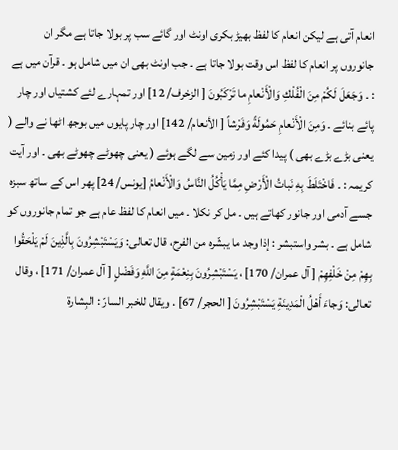انعام آتی ہے لیکن انعام کا لفظ بھیڑ بکری اونٹ اور گائے سب پر بولا جاتا ہے مگر ان جانوروں پر انعام کا لفظ اس وقت بولا جاتا ہے ۔ جب اونٹ بھی ان میں شامل ہو ۔ قرآن میں ہے : ۔ وَجَعَلَ لَكُمْ مِنَ الْفُلْكِ وَالْأَنْعامِ ما تَرْكَبُونَ [ الزخرف/ 12] اور تمہارے لئے کشتیاں اور چار پائے بنائے ۔ وَمِنَ الْأَنْعامِ حَمُولَةً وَفَرْشاً [ الأنعام/ 142] اور چار پایوں میں بوجھ اٹھا نے والے ( یعنی بڑے بڑے بھی ) پیدا کئے اور زمین سے لگے ہوئے ( یعنی چھوٹے چھوٹے بھی ۔ اور آیت کریمہ : ۔ فَاخْتَلَطَ بِهِ نَباتُ الْأَرْضِ مِمَّا يَأْكُلُ النَّاسُ وَالْأَنْعامُ [يونس/ 24] پھر اس کے ساتھ سبزہ جسے آدمی اور جانور کھاتے ہیں ۔ مل کر نکلا ۔ میں انعام کا لفظ عام ہے جو تمام جانوروں کو شامل ہے ۔ بشر واستبشر : إذا وجد ما يبشّره من الفرح، قال تعالی: وَيَسْتَبْشِرُونَ بِالَّذِينَ لَمْ يَلْحَقُوا بِهِمْ مِنْ خَلْفِهِمْ [ آل عمران/ 170] ، يَسْتَبْشِرُونَ بِنِعْمَةٍ مِنَ اللَّهِ وَفَضْلٍ [ آل عمران/ 171] ، وقال تعالی: وَجاءَ أَهْلُ الْمَدِينَةِ يَسْتَبْشِرُونَ [ الحجر/ 67] . ويقال للخبر السارّ : البِشارة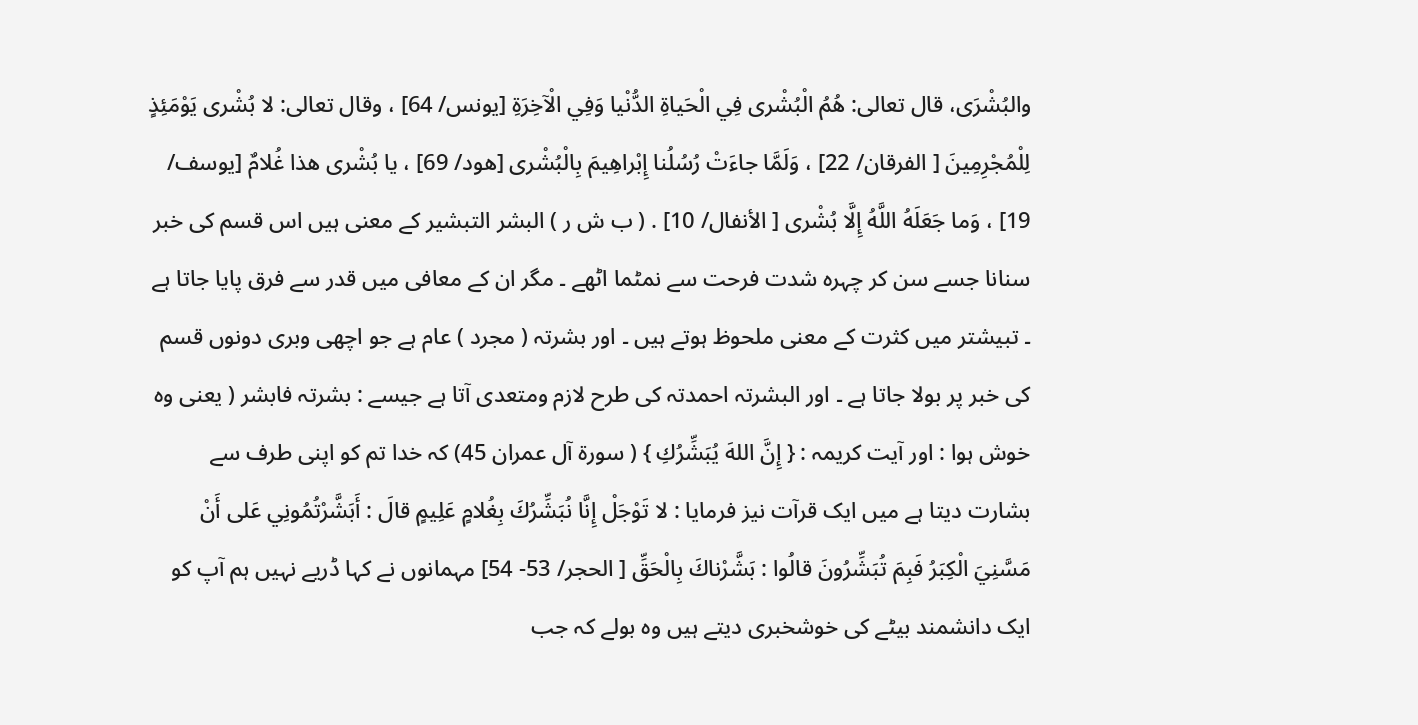والبُشْرَى، قال تعالی: هُمُ الْبُشْرى فِي الْحَياةِ الدُّنْيا وَفِي الْآخِرَةِ [يونس/ 64] ، وقال تعالی: لا بُشْرى يَوْمَئِذٍ لِلْمُجْرِمِينَ [ الفرقان/ 22] ، وَلَمَّا جاءَتْ رُسُلُنا إِبْراهِيمَ بِالْبُشْرى [هود/ 69] ، يا بُشْرى هذا غُلامٌ [يوسف/ 19] ، وَما جَعَلَهُ اللَّهُ إِلَّا بُشْرى [ الأنفال/ 10] . ( ب ش ر ) البشر التبشیر کے معنی ہیں اس قسم کی خبر سنانا جسے سن کر چہرہ شدت فرحت سے نمٹما اٹھے ۔ مگر ان کے معافی میں قدر سے فرق پایا جاتا ہے ۔ تبیشتر میں کثرت کے معنی ملحوظ ہوتے ہیں ۔ اور بشرتہ ( مجرد ) عام ہے جو اچھی وبری دونوں قسم کی خبر پر بولا جاتا ہے ۔ اور البشرتہ احمدتہ کی طرح لازم ومتعدی آتا ہے جیسے : بشرتہ فابشر ( یعنی وہ خوش ہوا : اور آیت کریمہ : { إِنَّ اللهَ يُبَشِّرُكِ } ( سورة آل عمران 45) کہ خدا تم کو اپنی طرف سے بشارت دیتا ہے میں ایک قرآت نیز فرمایا : لا تَوْجَلْ إِنَّا نُبَشِّرُكَ بِغُلامٍ عَلِيمٍ قالَ : أَبَشَّرْتُمُونِي عَلى أَنْ مَسَّنِيَ الْكِبَرُ فَبِمَ تُبَشِّرُونَ قالُوا : بَشَّرْناكَ بِالْحَقِّ [ الحجر/ 53- 54] مہمانوں نے کہا ڈریے نہیں ہم آپ کو ایک دانشمند بیٹے کی خوشخبری دیتے ہیں وہ بولے کہ جب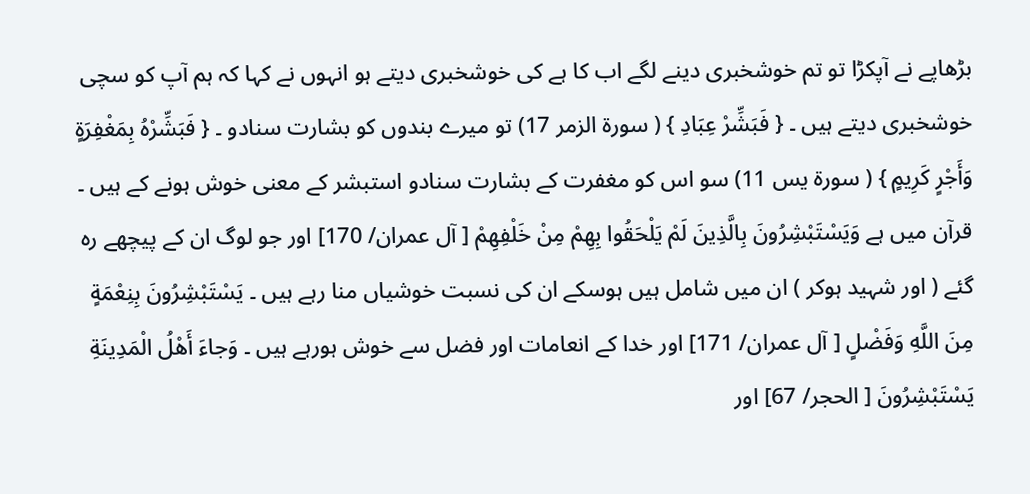بڑھاپے نے آپکڑا تو تم خوشخبری دینے لگے اب کا ہے کی خوشخبری دیتے ہو انہوں نے کہا کہ ہم آپ کو سچی خوشخبری دیتے ہیں ۔ { فَبَشِّرْ عِبَادِ } ( سورة الزمر 17) تو میرے بندوں کو بشارت سنادو ۔ { فَبَشِّرْهُ بِمَغْفِرَةٍ وَأَجْرٍ كَرِيمٍ } ( سورة يس 11) سو اس کو مغفرت کے بشارت سنادو استبشر کے معنی خوش ہونے کے ہیں ۔ قرآن میں ہے وَيَسْتَبْشِرُونَ بِالَّذِينَ لَمْ يَلْحَقُوا بِهِمْ مِنْ خَلْفِهِمْ [ آل عمران/ 170] اور جو لوگ ان کے پیچھے رہ گئے ( اور شہید ہوکر ) ان میں شامل ہیں ہوسکے ان کی نسبت خوشیاں منا رہے ہیں ۔ يَسْتَبْشِرُونَ بِنِعْمَةٍ مِنَ اللَّهِ وَفَضْلٍ [ آل عمران/ 171] اور خدا کے انعامات اور فضل سے خوش ہورہے ہیں ۔ وَجاءَ أَهْلُ الْمَدِينَةِ يَسْتَبْشِرُونَ [ الحجر/ 67] اور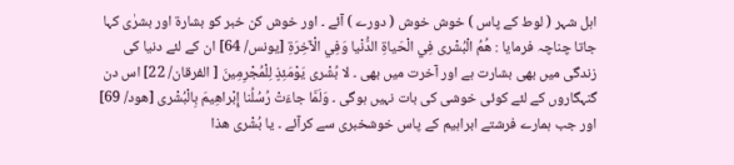اہل شہر ( لوط کے پاس ) خوش خوش ( دورے ) آئے ۔ اور خوش کن خبر کو بشارۃ اور بشرٰی کہا جاتا چناچہ فرمایا : هُمُ الْبُشْرى فِي الْحَياةِ الدُّنْيا وَفِي الْآخِرَةِ [يونس/ 64] ان کے لئے دنیا کی زندگی میں بھی بشارت ہے اور آخرت میں بھی ۔ لا بُشْرى يَوْمَئِذٍ لِلْمُجْرِمِينَ [ الفرقان/ 22] اس دن گنہگاروں کے لئے کوئی خوشی کی بات نہیں ہوگی ۔ وَلَمَّا جاءَتْ رُسُلُنا إِبْراهِيمَ بِالْبُشْرى [هود/ 69] اور جب ہمارے فرشتے ابراہیم کے پاس خوشخبری سے کرآئے ۔ يا بُشْرى هذا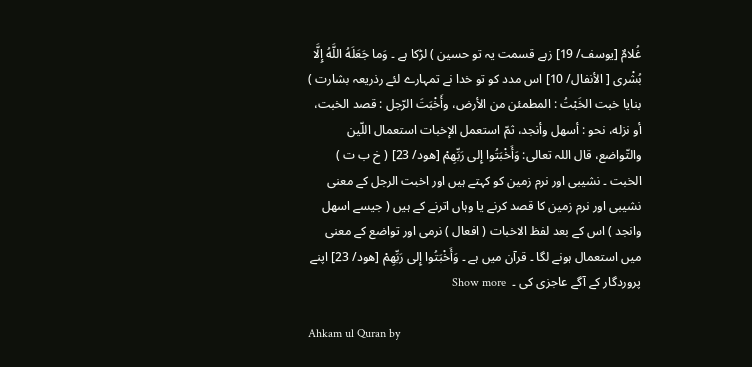غُلامٌ [يوسف/ 19] زہے قسمت یہ تو حسین ) لڑکا ہے ۔ وَما جَعَلَهُ اللَّهُ إِلَّا بُشْرى [ الأنفال/ 10] اس مدد کو تو خدا نے تمہارے لئے رذریعہ بشارت ) بنایا خبت الخَبْتُ : المطمئن من الأرض، وأَخْبَتَ الرّجل : قصد الخبت، أو نزله، نحو : أسهل وأنجد، ثمّ استعمل الإخبات استعمال اللّين والتّواضع، قال اللہ تعالی: وَأَخْبَتُوا إِلى رَبِّهِمْ [هود/ 23] ( خ ب ت ) الخبت ۔ نشیبی اور نرم زمین کو کہتے ہیں اور اخبت الرجل کے معنی نشیبی اور نرم زمین کا قصد کرنے یا وہاں اترنے کے ہیں ( جیسے اسھل وانجد ) اس کے بعد لفظ الاخبات ( افعال ) نرمی اور تواضع کے معنی میں استعمال ہونے لگا ۔ قرآن میں ہے ۔ وَأَخْبَتُوا إِلى رَبِّهِمْ [هود/ 23] اپنے پروردگار کے آگے عاجزی کی ۔  Show more

Ahkam ul Quran by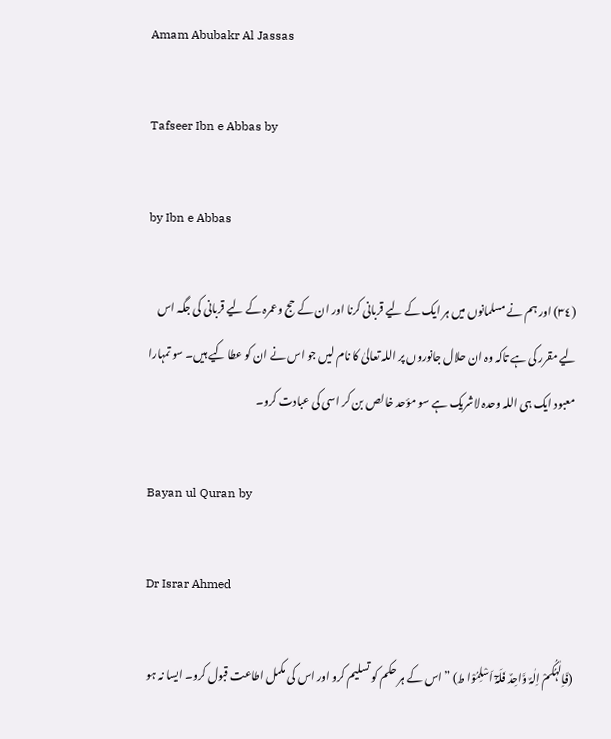Amam Abubakr Al Jassas

Tafseer Ibn e Abbas by

by Ibn e Abbas

(٣٤) اور ہم نے مسلمانوں میں ہر ایک کے لیے قربانی کرنا اور ان کے حج وعمرہ کے لیے قربانی کی جگہ اس لیے مقرر کی ہے تاکہ وہ ان حلال جانوروں پر اللہ تعالیٰ کا نام لیں جو اس نے ان کو عطا کیے ہیں۔ سو تمہارا معبود ایک ہی اللہ وحدہ لاشریک ہے سو مؤحد خالص بن کر اسی کی عبادت کرو۔

Bayan ul Quran by

Dr Israr Ahmed

(فَاِلٰہُکُمْ اِلٰہٌ وَّاحِدٌ فَلَہٗٓ اَسْلِمُوْا ط) ” اس کے ہر حکم کو تسلیم کرو اور اس کی مکمل اطاعت قبول کرو۔ ایسا نہ ہو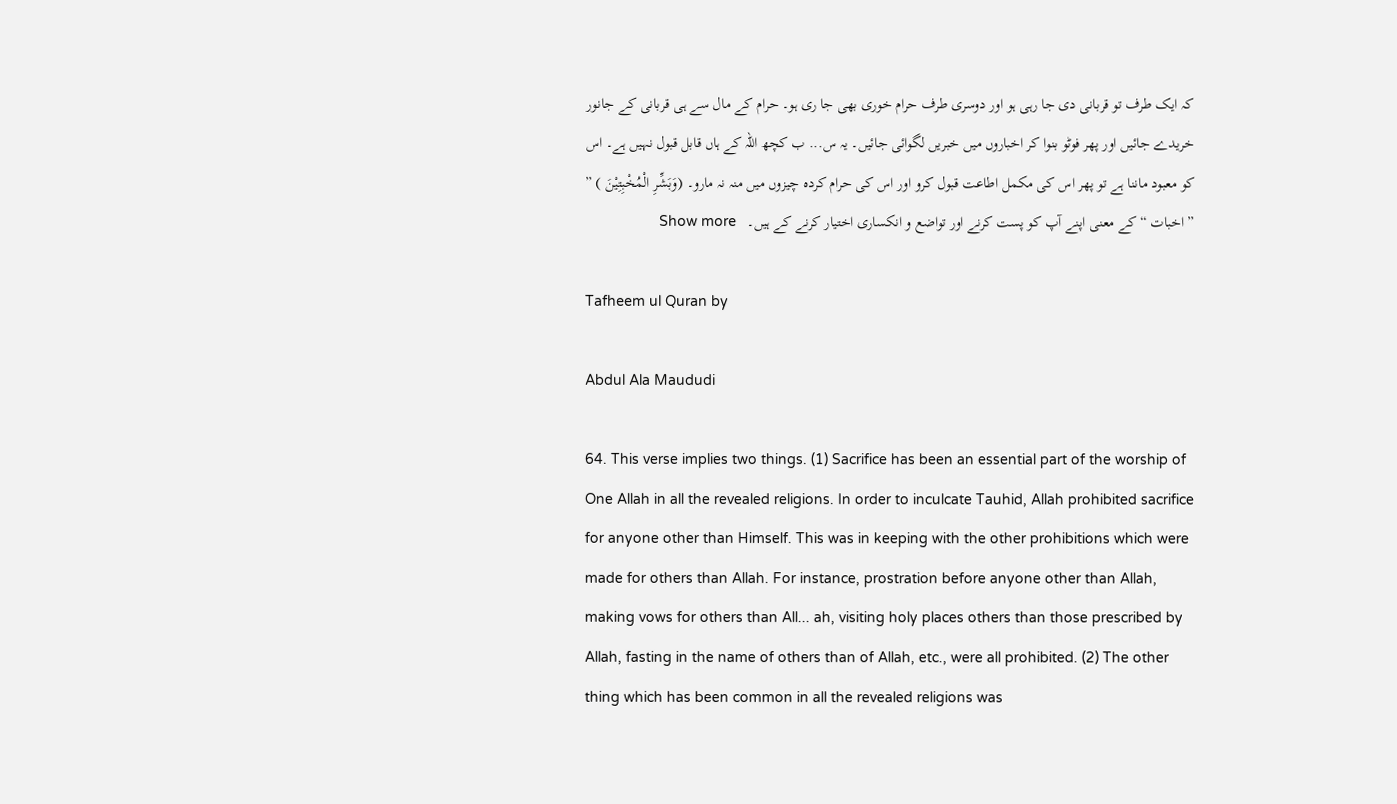کہ ایک طرف تو قربانی دی جا رہی ہو اور دوسری طرف حرام خوری بھی جا ری ہو۔ حرام کے مال سے ہی قربانی کے جانور خریدے جائیں اور پھر فوٹو بنوا کر اخباروں میں خبریں لگوائی جائیں۔ یہ س... ب کچھ اللہ کے ہاں قابل قبول نہیں ہے۔ اس کو معبود ماننا ہے تو پھر اس کی مکمل اطاعت قبول کرو اور اس کی حرام کردہ چیزوں میں منہ نہ مارو۔ (وَبَشِّرِ الْمُخْبِتِیْنَ ) ” ” اخبات “ کے معنی اپنے آپ کو پست کرنے اور تواضع و انکساری اختیار کرنے کے ہیں۔   Show more

Tafheem ul Quran by

Abdul Ala Maududi

64. This verse implies two things. (1) Sacrifice has been an essential part of the worship of One Allah in all the revealed religions. In order to inculcate Tauhid, Allah prohibited sacrifice for anyone other than Himself. This was in keeping with the other prohibitions which were made for others than Allah. For instance, prostration before anyone other than Allah, making vows for others than All... ah, visiting holy places others than those prescribed by Allah, fasting in the name of others than of Allah, etc., were all prohibited. (2) The other thing which has been common in all the revealed religions was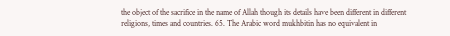the object of the sacrifice in the name of Allah though its details have been different in different religions, times and countries. 65. The Arabic word mukhbitin has no equivalent in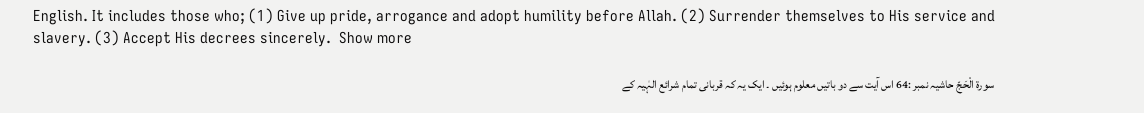English. It includes those who; (1) Give up pride, arrogance and adopt humility before Allah. (2) Surrender themselves to His service and slavery. (3) Accept His decrees sincerely.  Show more

سورة الْحَجّ حاشیہ نمبر :64 اس آیت سے دو باتیں معلوم ہوئیں ۔ ایک یہ کہ قربانی تمام شرائع الہٰیہ کے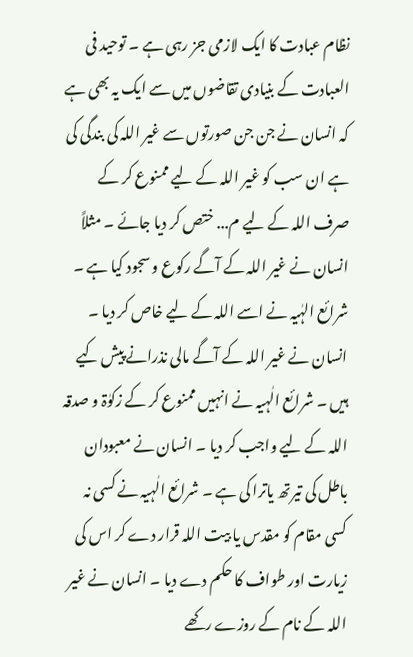نظام عبادت کا ایک لازمی جز رہی ہے ۔ توحید فی العبادت کے بنیادی تقاضوں میں سے ایک یہ بھی ہے کہ انسان نے جن جن صورتوں سے غیر اللہ کی بندگی کی ہے ان سب کو غیر اللہ کے لیے ممنوع کر کے صرف اللہ کے لیے م... ختص کر دیا جائے ۔ مثلاً انسان نے غیر اللہ کے آگے رکوع و سجود کیا ہے ۔ شرائع الہٰیہ نے اسے اللہ کے لیے خاص کر دیا ۔ انسان نے غیر اللہ کے آگے مالی نذرانے پیش کیے ہیں ۔ شرائع الٰہیہ نے انہیں ممنوع کر کے زکوٰۃ و صدقہ اللہ کے لیے واجب کر دیا ۔ انسان نے معبودان باطل کی تیرتھ یاترا کی ہے ۔ شرائع الٰہیہ نے کسی نہ کسی مقام کو مقدس یا بیت اللہ قرار دے کر اس کی زیارت اور طواف کا حکم دے دیا ۔ انسان نے غیر اللہ کے نام کے روزے رکھے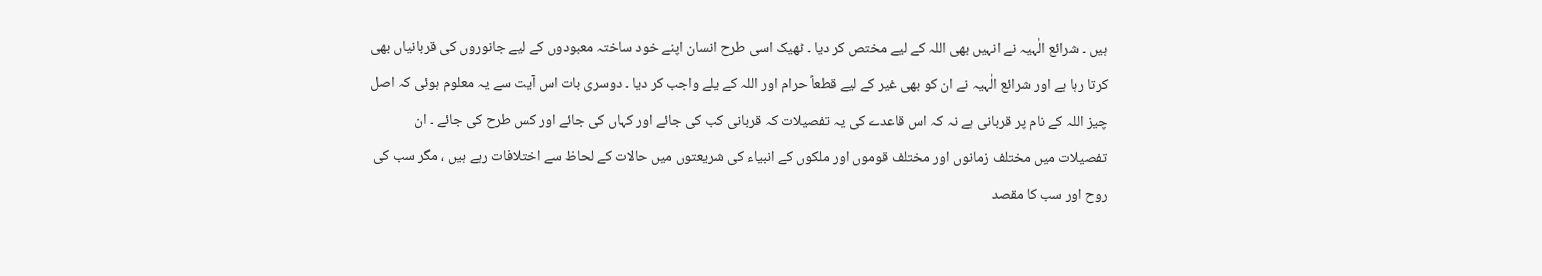ہیں ۔ شرائع الٰہیہ نے انہیں بھی اللہ کے لیے مختص کر دیا ۔ ٹھیک اسی طرح انسان اپنے خود ساختہ معبودوں کے لیے جانوروں کی قربانیاں بھی کرتا رہا ہے اور شرائع الٰہیہ نے ان کو بھی غیر کے لیے قطعاً حرام اور اللہ کے یلے واجب کر دیا ۔ دوسری بات اس آیت سے یہ معلوم ہوئی کہ اصل چیز اللہ کے نام پر قربانی ہے نہ کہ اس قاعدے کی یہ تفصیلات کہ قربانی کب کی جائے اور کہاں کی جائے اور کس طرح کی جائے ۔ ان تفصیلات میں مختلف زمانوں اور مختلف قوموں اور ملکوں کے انبیاء کی شریعتوں میں حالات کے لحاظ سے اختلافات رہے ہیں ، مگر سب کی روح اور سب کا مقصد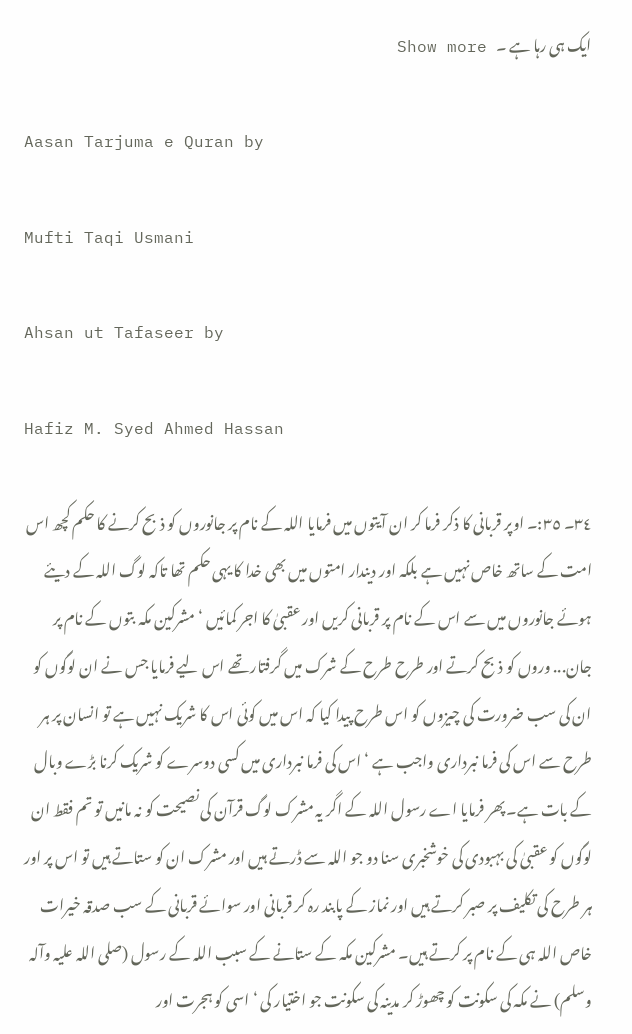ایک ہی رہا ہے ۔   Show more

Aasan Tarjuma e Quran by

Mufti Taqi Usmani

Ahsan ut Tafaseer by

Hafiz M. Syed Ahmed Hassan

٣٤۔ ٣٥:۔ اوپر قربانی کا ذکر فرما کر ان آیتوں میں فرمایا اللہ کے نام پر جانوروں کو ذبح کرنے کا حکم کچھ اس امت کے ساتھ خاص نہیں ہے بلکہ اور دیندار امتوں میں بھی خدا کا یہی حکم تھا تاکہ لوگ اللہ کے دیئے ہوئے جانوروں میں سے اس کے نام پر قربانی کریں اور عقبیٰ کا اجر کمائیں ‘ مشرکین مکہ بتوں کے نام پر جان... وروں کو ذبح کرتے اور طرح طرح کے شرک میں گرفتار تھے اس لیے فرمایا جس نے ان لوگوں کو ان کی سب ضرورت کی چیزوں کو اس طرح پیدا کیا کہ اس میں کوئی اس کا شریک نہیں ہے تو انسان پر ہر طرح سے اس کی فرما نبرداری واجب ہے ‘ اس کی فرما نبرداری میں کسی دوسرے کو شریک کرنا بڑے وبال کے بات ہے۔ پھر فرمایا اے رسول اللہ کے اگر یہ مشرک لوگ قرآن کی نصیحت کو نہ مانیں تو تم فقط ان لوگوں کو عقبیٰ کی بہبودی کی خوشخبری سنا دو جو اللہ سے ڈرتے ہیں اور مشرک ان کو ستاتے ہیں تو اس پر اور ہر طرح کی تکلیف پر صبر کرتے ہیں اور نماز کے پابند رہ کر قربانی اور سوائے قربانی کے سب صدقہ خیرات خاص اللہ ہی کے نام پر کرتے ہیں۔ مشرکین مکہ کے ستانے کے سبب اللہ کے رسول (صلی اللہ علیہ وآلہ وسلم) نے مکہ کی سکونت کو چھوڑ کر مدینہ کی سکونت جو اختیار کی ‘ اسی کو ہجرت اور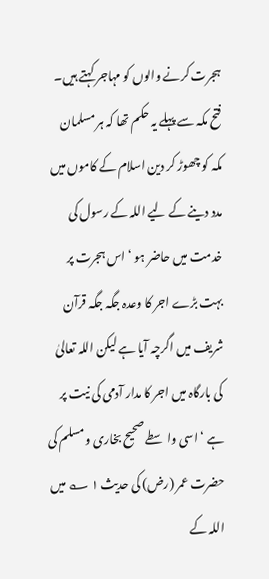ہجرت کرنے والوں کو مہاجر کہتے ہیں۔ فتح مکہ سے پہلے یہ حکم تھا کہ ہر مسلمان مکہ کو چھوڑ کر دین اسلام کے کاموں میں مدد دینے کے لیے اللہ کے رسول کی خدمت میں حاضر ہو ‘ اس ہجرت پر بہت بڑے اجر کا وعدہ جگہ جگہ قرآن شریف میں اگرچہ آیا ہے لیکن اللہ تعالیٰ کی بارگاہ میں اجر کا مدار آدمی کی نیت پر ہے ‘ اسی واسطے صحیح بخاری ومسلم کی حضرت عمر (رض) کی حدیث ١ ؎ میں اللہ کے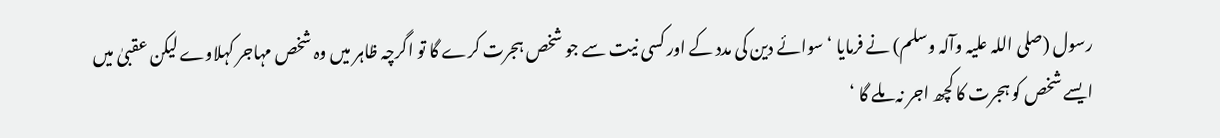رسول (صلی اللہ علیہ وآلہ وسلم) نے فرمایا ‘ سوائے دین کی مدد کے اور کسی نیت سے جو شخص ہجرت کرے گا تو اگرچہ ظاہر میں وہ شخص مہاجر کہلاوے لیکن عقبیٰ میں ایسے شخص کو ہجرت کا کچھ اجر نہ ملے گا ‘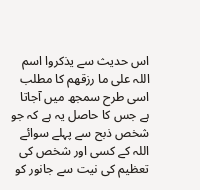اس حدیث سے یذکروا اسم اللہ علی ما رزقھم کا مطلب اسی طرح سمجھ میں آجاتا ہے جس کا حاصل یہ ہے کہ جو شخص ذبح سے پہلے سوائے اللہ کے کسی اور شخص کی تعظیم کی نیت سے جانور کو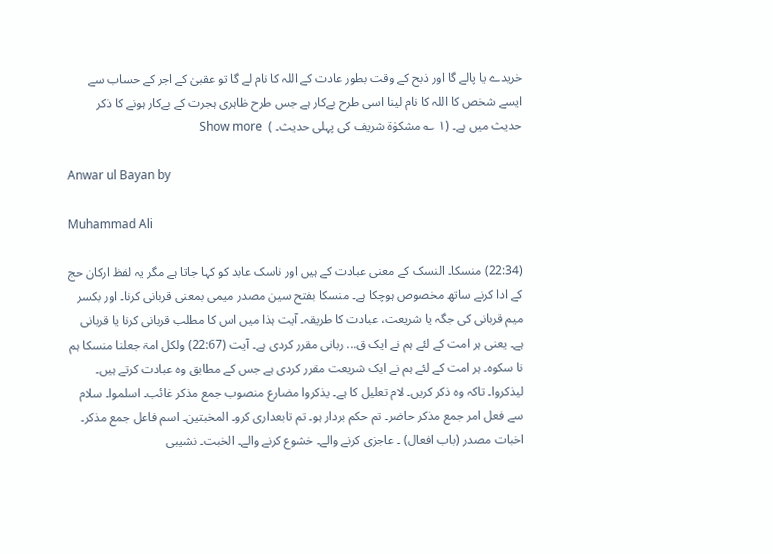خریدے یا پالے گا اور ذبح کے وقت بطور عادت کے اللہ کا نام لے گا تو عقبیٰ کے اجر کے حساب سے ایسے شخص کا اللہ کا نام لینا اسی طرح بےکار ہے جس طرح ظاہری ہجرت کے بےکار ہونے کا ذکر حدیث میں ہے۔ (١ ؎ مشکوٰۃ شریف کی پہلی حدیث۔ )  Show more

Anwar ul Bayan by

Muhammad Ali

(22:34) منسکا۔ النسک کے معنی عبادت کے ہیں اور ناسک عابد کو کہا جاتا ہے مگر یہ لفظ ارکان حج کے ادا کرنے ساتھ مخصوص ہوچکا ہے۔ منسکا بفتح سین مصدر میمی بمعنی قربانی کرنا۔ اور بکسر میم قربانی کی جگہ یا شریعت، عبادت کا طریقہ۔ آیت ہذا میں اس کا مطلب قربانی کرنا یا قربانی ہے۔ یعنی ہر امت کے لئے ہم نے ایک ق... ربانی مقرر کردی ہے۔ آیت (22:67) ولکل امۃ جعلنا منسکا ہم نا سکوہ۔ ہر امت کے لئے ہم نے ایک شریعت مقرر کردی ہے جس کے مطابق وہ عبادت کرتے ہیں۔ لیذکروا۔ تاکہ وہ ذکر کریں۔ لام تعلیل کا ہے۔ یذکروا مضارع منصوب جمع مذکر غائب۔ اسلموا۔ سلام سے فعل امر جمع مذکر حاضر۔ تم حکم بردار ہو۔ تم تابعداری کرو۔ المخبتین۔ اسم فاعل جمع مذکر۔ اخبات مصدر (باب افعال) ۔ عاجزی کرنے والے۔ خشوع کرنے والے۔ الخبت۔ نشیبی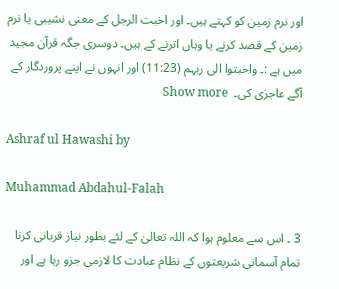اور نرم زمین کو کہتے ہیں۔ اور اخبت الرجل کے معنی نشیبی یا نرم زمین کے قصد کرنے یا وہاں اترنے کے ہیں۔ دوسری جگہ قرآن مجید میں ہے :۔ واخبتوا الی ربہم (11:23) اور انہوں نے اپنے پروردگار کے آگے عاجزی کی۔  Show more

Ashraf ul Hawashi by

Muhammad Abdahul-Falah

3 ۔ اس سے معلوم ہوا کہ اللہ تعالیٰ کے لئے بطور نیاز قربانی کرنا تمام آسمانی شریعتوں کے نظام عبادت کا لازمی جزو رہا ہے اور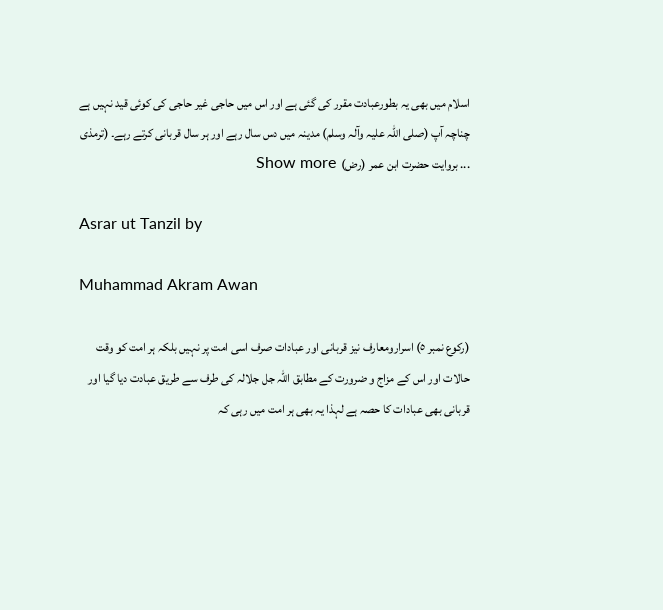اسلام میں بھی یہ بطورعبادت مقرر کی گئی ہے اور اس میں حاجی غیر حاجی کی کوئی قید نہیں ہے چناچہ آپ (صلی اللہ علیہ وآلہ وسلم) مدینہ میں دس سال رہے اور ہر سال قربانی کرتے رہے۔ (ترمذی ... بروایت حضرت ابن عمر (رض)  Show more

Asrar ut Tanzil by

Muhammad Akram Awan

(رکوع نمبر ٥) اسرارومعارف نیز قربانی اور عبادات صرف اسی امت پر نہیں بلکہ ہر امت کو وقت حالات اور اس کے مزاج و ضرورت کے مطابق اللہ جل جلالہ کی طرف سے طریق عبادت دیا گیا اور قربانی بھی عبادات کا حصہ ہے لہذا یہ بھی ہر امت میں رہی کہ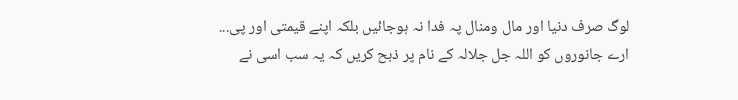لوگ صرف دنیا اور مال ومنال پہ فدا نہ ہوجائیں بلکہ اپنے قیمتی اور پی... ارے جانوروں کو اللہ جل جلالہ کے نام پر ذبح کریں کہ یہ سب اسی نے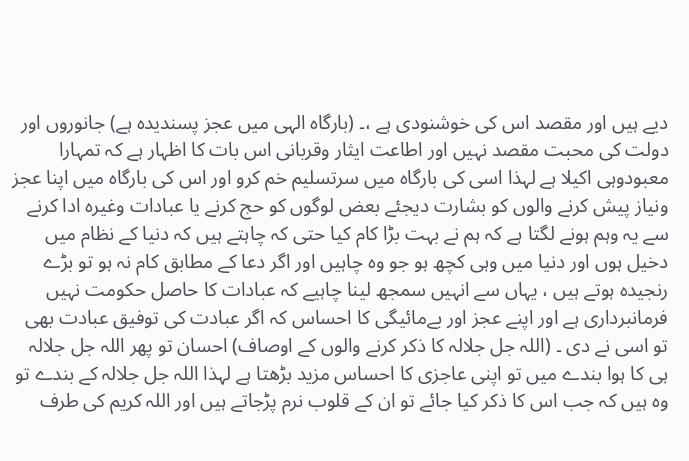دیے ہیں اور مقصد اس کی خوشنودی ہے ،۔ (بارگاہ الہی میں عجز پسندیدہ ہے) جانوروں اور دولت کی محبت مقصد نہیں اور اطاعت ایثار وقربانی اس بات کا اظہار ہے کہ تمہارا معبودوہی اکیلا ہے لہذا اسی کی بارگاہ میں سرتسلیم خم کرو اور اس کی بارگاہ میں اپنا عجز ونیاز پیش کرنے والوں کو بشارت دیجئے بعض لوگوں کو حج کرنے یا عبادات وغیرہ ادا کرنے سے یہ وہم ہونے لگتا ہے کہ ہم نے بہت بڑا کام کیا حتی کہ چاہتے ہیں کہ دنیا کے نظام میں دخیل ہوں اور دنیا میں وہی کچھ ہو جو وہ چاہیں اور اگر دعا کے مطابق کام نہ ہو تو بڑے رنجیدہ ہوتے ہیں ، یہاں سے انہیں سمجھ لینا چاہیے کہ عبادات کا حاصل حکومت نہیں فرمانبرداری ہے اور اپنے عجز اور بےمائیگی کا احساس کہ اگر عبادت کی توفیق عبادت بھی تو اسی نے دی ۔ (اللہ جل جلالہ کا ذکر کرنے والوں کے اوصاف) احسان تو پھر اللہ جل جلالہ ہی کا ہوا بندے میں تو اپنی عاجزی کا احساس مزید بڑھتا ہے لہذا اللہ جل جلالہ کے بندے تو وہ ہیں کہ جب اس کا ذکر کیا جائے تو ان کے قلوب نرم پڑجاتے ہیں اور اللہ کریم کی طرف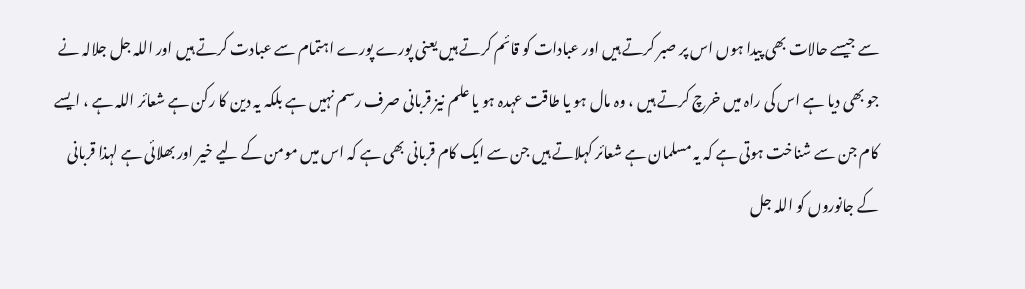سے جیسے حالات بھی پیدا ہوں اس پر صبر کرتے ہیں اور عبادات کو قائم کرتے ہیں یعنی پورے پورے اہتمام سے عبادت کرتے ہیں اور اللہ جل جلالہ نے جو بھی دیا ہے اس کی راہ میں خرچ کرتے ہیں ، وہ مال ہو یا طاقت عہدہ ہو یا علم نیز قربانی صرف رسم نہیں ہے بلکہ یہ دین کا رکن ہے شعائر اللہ ہے ، ایسے کام جن سے شناخت ہوتی ہے کہ یہ مسلمان ہے شعائر کہلاتے ہیں جن سے ایک کام قربانی بھی ہے کہ اس میں مومن کے لیے خیر اور بھلائی ہے لہذا قربانی کے جانوروں کو اللہ جل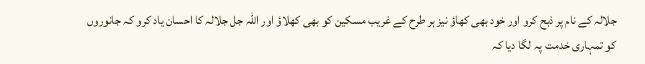جلالہ کے نام پر ذبح کرو اور خود بھی کھاؤ نیز ہر طرح کے غریب مسکین کو بھی کھلاؤ اور اللہ جل جلالہ کا احسان یاد کرو کہ جانوروں کو تمہاری خدمت پہ لگا دیا کہ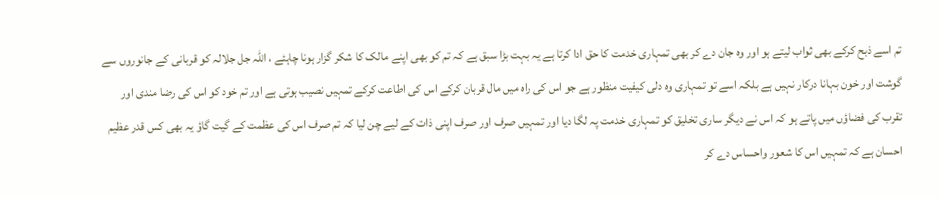تم اسے ذبح کرکے بھی ثواب لیتے ہو اور وہ جان دے کر بھی تمہاری خدمت کا حق ادا کرتا ہے یہ بہت بڑا سبق ہے کہ تم کو بھی اپنے مالک کا شکر گزار ہونا چاہئے ، اللہ جل جلالہ کو قربانی کے جانوروں سے گوشت اور خون بہانا درکار نہیں ہے بلکہ اسے تو تمہاری وہ دلی کیفیت منظور ہے جو اس کی راہ میں مال قربان کرکے اس کی اطاعت کرکے تمہیں نصیب ہوتی ہے اور تم خود کو اس کی رضا مندی اور تقرب کی فضاؤں میں پاتے ہو کہ اس نے دیگر ساری تخلیق کو تمہاری خدمت پہ لگا دیا اور تمہیں صرف اور صرف اپنی ذات کے لیے چن لیا کہ تم صرف اس کی عظمت کے گیت گاؤ یہ بھی کس قدر عظیم احسان ہے کہ تمہیں اس کا شعور واحساس دے کر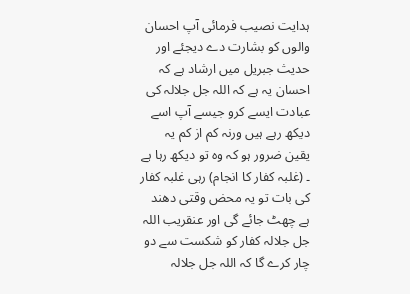ہدایت نصیب فرمائی آپ احسان والوں کو بشارت دے دیجئے اور حدیث جبریل میں ارشاد ہے کہ احسان یہ ہے کہ اللہ جل جلالہ کی عبادت ایسے کرو جیسے آپ اسے دیکھ رہے ہیں ورنہ کم از کم یہ یقین ضرور ہو کہ وہ تو دیکھ رہا ہے ۔ (غلبہ کفار کا انجام) رہی غلبہ کفار کی بات تو یہ محض وقتی دھند ہے چھٹ جائے گی اور عنقریب اللہ جل جلالہ کفار کو شکست سے دو چار کرے گا کہ اللہ جل جلالہ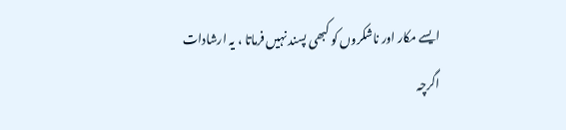ایسے مکار اور ناشکروں کو کبھی پسند نہیں فرماتا ، یہ ارشادات اگرچہ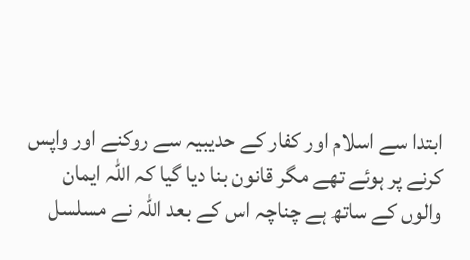ابتدا سے اسلام اور کفار کے حدیبیہ سے روکنے اور واپس کرنے پر ہوئے تھے مگر قانون بنا دیا گیا کہ اللہ ایمان والوں کے ساتھ ہے چناچہ اس کے بعد اللہ نے مسلسل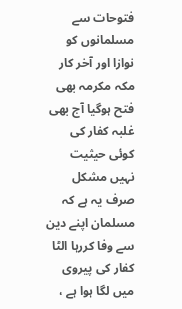فتوحات سے مسلمانوں کو نوازا اور آخر کار مکہ مکرمہ بھی فتح ہوگیا آج بھی غلبہ کفار کی کوئی حیثیت نہیں مشکل صرف یہ ہے کہ مسلمان اپنے دین سے وفا کررہا الٹا کفار کی پیروی میں لگا ہوا ہے ،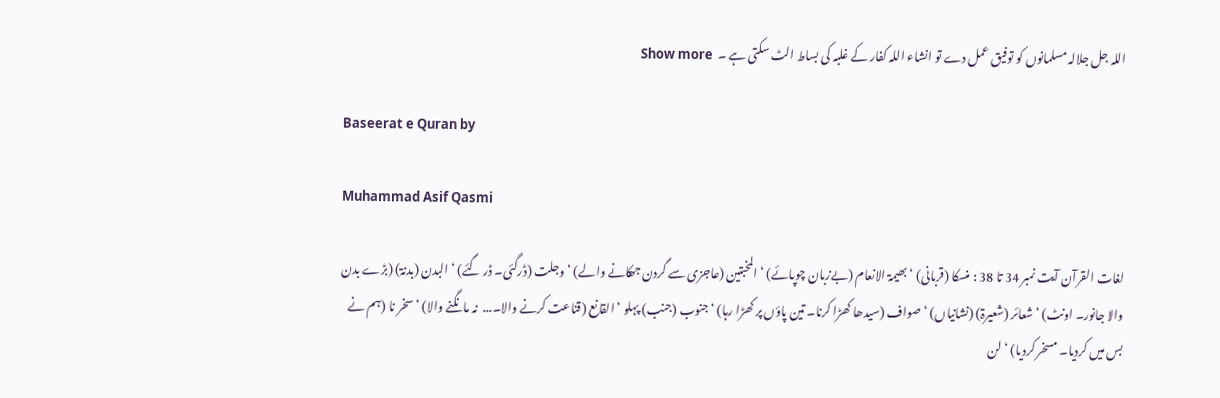اللہ جل جلالہ مسلمانوں کو توفیق عمل دے تو انشاء اللہ کفار کے غلبہ کی بساط الٹ سکتی ہے ۔  Show more

Baseerat e Quran by

Muhammad Asif Qasmi

لغات القرآن آیت نمبر 34 تا 38 : منسکا (قربانی) ‘ بھیمۃ الانعام (بےزبان چوپائے) ‘ المخبتین (عاجزی سے گردن جھکانے والے) ‘ وجلت (ڈرگئی۔ ڈر گئے) ‘ البدن (بدنۃ) (بڑے بدن والا جانور۔ اونٹ) ‘ شعائر (شعیرۃ) (نشانیاں) ‘ صواف (سیدھا کھڑا کرنا۔ تین پاؤں پر کھڑا رہا) ‘ جنوب (جنب) پہلو ‘ القانع (قناعت کرنے والا۔...  نہ مانگنے والا) ‘ سخر نا (ہم نے بس میں کردیا۔ مسخر کردیا) ‘ لن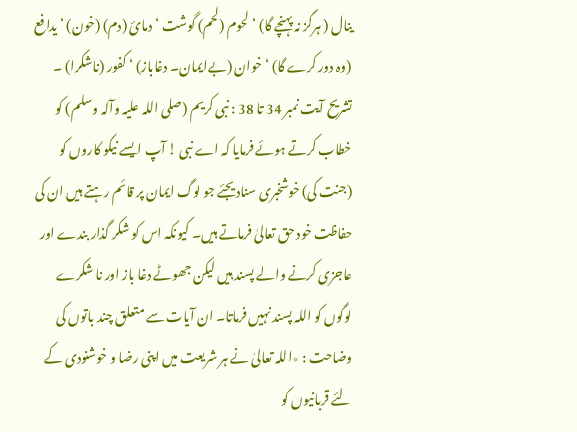ینال ( ہرگز نہ پہنچے گا) ‘ لحوم (لحم) گوشت ‘ دمائ (دم) (خون) ‘ یدافع (وہ دور کرے گا) ‘ خوان (بےایمان۔ دغاباز) ‘ کفور (ناشکرا) ۔ تشریح آیت نمبر 34 تا 38 : نبی کریم (صلی اللہ علیہ وآلہ وسلم) کو خطاب کرتے ہوئے فرمایا کہ اے نبی ! آپ ایسے نیکو کاروں کو (جنت کی) خوشخبری سنادیجئے جو لوگ ایمان پر قائم رہتے ہیں ان کی حفاظت خود حق تعالیٰ فرماتے ہیں۔ کیونکہ اس کو شکر گذار بندے اور عاجزی کرنے والے پسند ہیں لیکن جھوٹے دغا باز اور نا شکرے لوگوں کو اللہ پسند نہیں فرماتا۔ ان آیات سے متعلق چند باتوں کی وضاحت : ٭اللہ تعالیٰ نے ہر شریعت میں اپنی رضا و خوشنودی کے لئے قربانیوں کو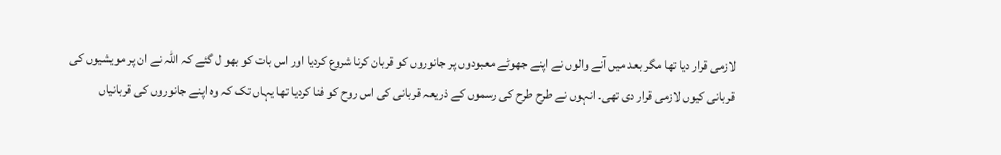لازمی قرار دیا تھا مگر بعد میں آنے والوں نے اپنے جھوٹے معبودوں پر جانوروں کو قربان کرنا شروع کردیا اور اس بات کو بھو ل گئے کہ اللہ نے ان پر مویشیوں کی قربانی کیوں لازمی قرار دی تھی۔ انہوں نے طرح طرح کی رسموں کے ذریعہ قربانی کی اس روح کو فنا کردیا تھا یہاں تک کہ وہ اپنے جانوروں کی قربانیاں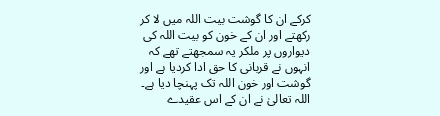کرکے ان کا گوشت بیت اللہ میں لا کر رکھتے اور ان کے خون کو بیت اللہ کی دیواروں پر ملکر یہ سمجھتے تھے کہ انہوں نے قربانی کا حق ادا کردیا ہے اور گوشت اور خون اللہ تک پہنچا دیا ہے۔ اللہ تعالیٰ نے ان کے اس عقیدے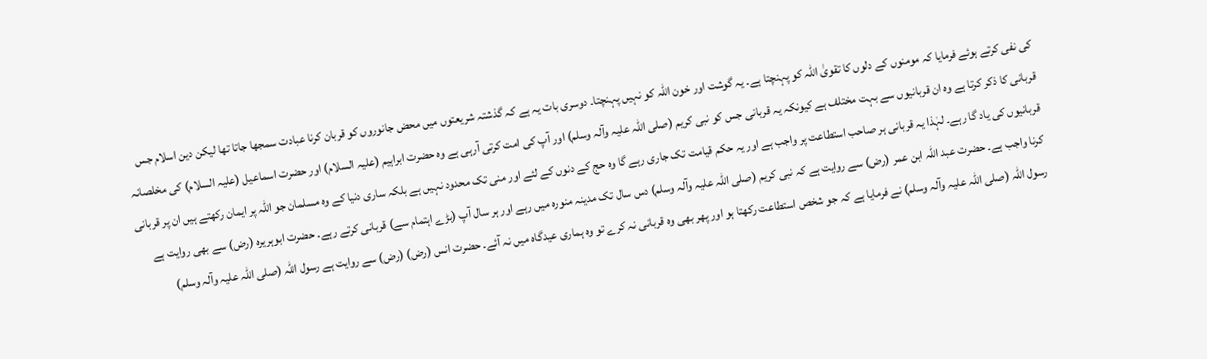کی نفی کرتے ہوئے فرمایا کہ مومنوں کے دلوں کا تقویٰ اللہ کو پہنچتا ہے۔ یہ گوشت اور خون اللہ کو نہیں پہنچتا۔ دوسری بات یہ ہے کہ گذشتہ شریعتوں میں محض جانوروں کو قربان کرنا عبادت سمجھا جاتا تھا لیکن دین اسلام جس قربانی کا ذکر کرتا ہے وہ ان قربانیوں سے بہت مختلف ہے کیونکہ یہ قربانی جس کو نبی کریم (صلی اللہ علیہ وآلہ وسلم) اور آپ کی امت کرتی آرہی ہے وہ حضرت ابراہیم (علیہ السلام) اور حضرت اسماعیل (علیہ السلام) کی مخلصانہ قربانیوں کی یاد گا رہے۔ لہٰذا یہ قربانی ہر صاحب استطاعت پر واجب ہے اور یہ حکم قیامت تک جاری رہے گا وہ حج کے دنوں کے لئے اور منی تک محدود نہیں ہے بلکہ ساری دنیا کے وہ مسلمان جو اللہ پر ایمان رکھتے ہیں ان پر قربانی کرنا واجب ہے۔ حضرت عبد اللہ ابن عمر (رض) سے روایت ہے کہ نبی کریم (صلی اللہ علیہ وآلہ وسلم) دس سال تک مدینہ منورہ میں رہے اور ہر سال آپ (بڑے اہتمام سے) قربانی کرتے رہے۔ حضرت ابوہریرہ (رض) سے بھی روایت ہے رسول اللہ (صلی اللہ علیہ وآلہ وسلم) نے فرمایا ہے کہ جو شخص استطاعت رکھتا ہو اور پھر بھی وہ قربانی نہ کرے تو وہ ہماری عیدگاہ میں نہ آئے۔ حضرت انس (رض) (رض) سے روایت ہے رسول اللہ (صلی اللہ علیہ وآلہ وسلم)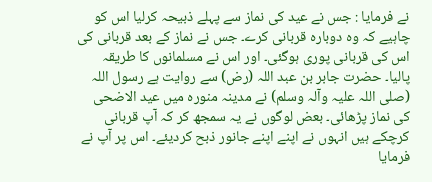نے فرمایا : جس نے عید کی نماز سے پہلے ذبیحہ کرلیا اس کو چاہیے کہ وہ دوبارہ قربانی کرے۔ جس نے نماز کے بعد قربانی کی اس کی قربانی پوری ہوگئی۔ اور اس نے مسلمانوں کا طریقہ پالیا۔ حضرت جابر بن عبد اللہ (رض) سے روایت ہے رسول اللہ (صلی اللہ علیہ وآلہ وسلم) نے مدینہ منورہ میں عید الاضحی کی نماز پڑھائی۔ بعض لوگوں نے یہ سمجھ کر کہ آپ قربانی کرچکے ہیں انہوں نے اپنے اپنے جانور ذبح کردیئے۔ اس پر آپ نے فرمایا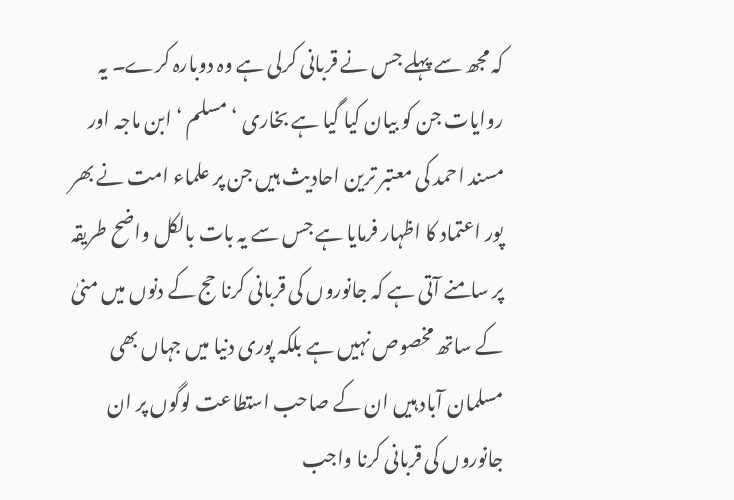کہ مجھ سے پہلے جس نے قربانی کرلی ہے وہ دوبارہ کرے۔ یہ روایات جن کو بیان کیا گیا ہے بخاری ‘ مسلم ‘ ابن ماجہ اور مسند احمد کی معتبر ترین احادیث ہیں جن پر علماء امت نے بھر پور اعتماد کا اظہار فرمایا ہے جس سے یہ بات بالکل واضح طریقہ پر سامنے آتی ہے کہ جانوروں کی قربانی کرنا حج کے دنوں میں منیٰ کے ساتھ مخصوص نہیں ہے بلکہ پوری دنیا میں جہاں بھی مسلمان آباد ہیں ان کے صاحب استطاعت لوگوں پر ان جانوروں کی قربانی کرنا واجب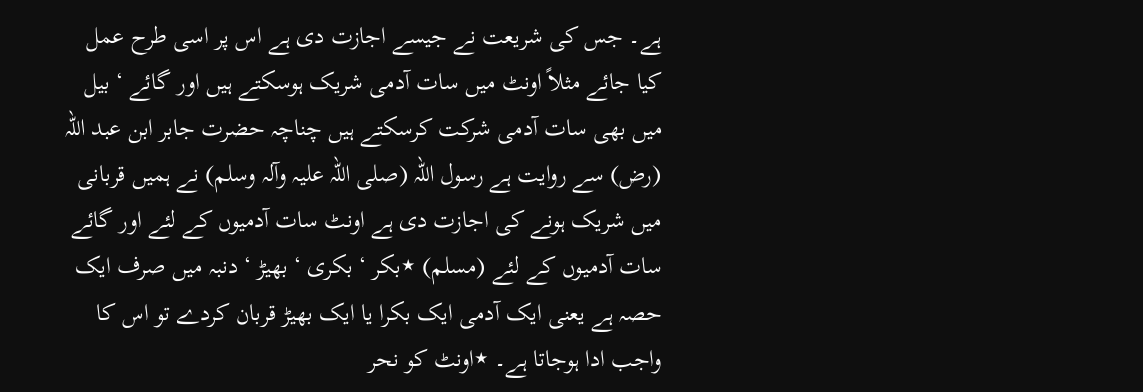ہے۔ جس کی شریعت نے جیسے اجازت دی ہے اس پر اسی طرح عمل کیا جائے مثلاً اونٹ میں سات آدمی شریک ہوسکتے ہیں اور گائے ‘ بیل میں بھی سات آدمی شرکت کرسکتے ہیں چناچہ حضرت جابر ابن عبد اللہ (رض) سے روایت ہے رسول اللہ (صلی اللہ علیہ وآلہ وسلم) نے ہمیں قربانی میں شریک ہونے کی اجازت دی ہے اونٹ سات آدمیوں کے لئے اور گائے سات آدمیوں کے لئے (مسلم) ٭بکر ‘ بکری ‘ بھیڑ ‘ دنبہ میں صرف ایک حصہ ہے یعنی ایک آدمی ایک بکرا یا ایک بھیڑ قربان کردے تو اس کا واجب ادا ہوجاتا ہے۔ ٭اونٹ کو نحر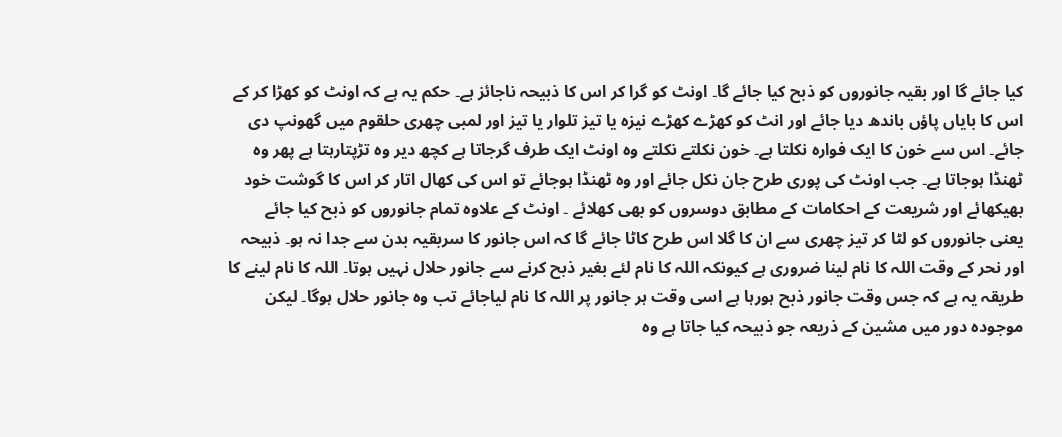کیا جائے گا اور بقیہ جانوروں کو ذبح کیا جائے گا۔ اونٹ کو گرا کر اس کا ذبیحہ ناجائز ہے۔ حکم یہ ہے کہ اونٹ کو کھڑا کر کے اس کا بایاں پاؤں باندھ دیا جائے اور انٹ کو کھڑے کھڑے نیزہ یا تیز تلوار یا تیز اور لمبی چھری حلقوم میں گھونپ دی جائے۔ اس سے خون کا ایک فوارہ نکلتا ہے۔ خون نکلتے نکلتے وہ اونٹ ایک طرف گرجاتا ہے کچھ دیر وہ تڑپتارہتا ہے پھر وہ ٹھنڈا ہوجاتا ہے۔ جب اونٹ کی پوری طرح جان نکل جائے اور وہ ٹھنڈا ہوجائے تو اس کی کھال اتار کر اس کا گوشت خود بھیکھائے اور شریعت کے احکامات کے مطابق دوسروں کو بھی کھلائے ۔ اونٹ کے علاوہ تمام جانوروں کو ذبح کیا جائے یعنی جانوروں کو لٹا کر تیز چھری سے ان کا گلا اس طرح کاٹا جائے گا کہ اس جانور کا سربقیہ بدن سے جدا نہ ہو۔ ذبیحہ اور نحر کے وقت اللہ کا نام لینا ضروری ہے کیونکہ اللہ کا نام لئے بغیر ذبح کرنے سے جانور حلال نہیں ہوتا۔ اللہ کا نام لینے کا طریقہ یہ ہے کہ جس وقت جانور ذبح ہورہا ہے اسی وقت ہر جانور پر اللہ کا نام لیاجائے تب وہ جانور حلال ہوگا۔ لیکن موجودہ دور میں مشین کے ذریعہ جو ذبیحہ کیا جاتا ہے وہ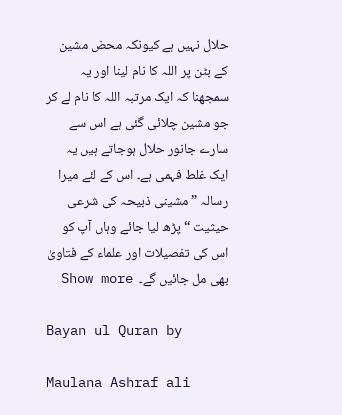حلال نہیں ہے کیونکہ محض مشین کے بٹن پر اللہ کا نام لینا اور یہ سمجھنا کہ ایک مرتبہ اللہ کا نام لے کر جو مشین چلائی گئی ہے اس سے سارے جانور حلال ہوجاتے ہیں یہ ایک غلط فہمی ہے۔ اس کے لئے میرا رسالہ ” مشینی ذبیحہ کی شرعی حیثیت “ پڑھ لیا جائے وہاں آپ کو اس کی تفصیلات اور علماء کے فتاویٰ بھی مل جائیں گے۔  Show more

Bayan ul Quran by

Maulana Ashraf ali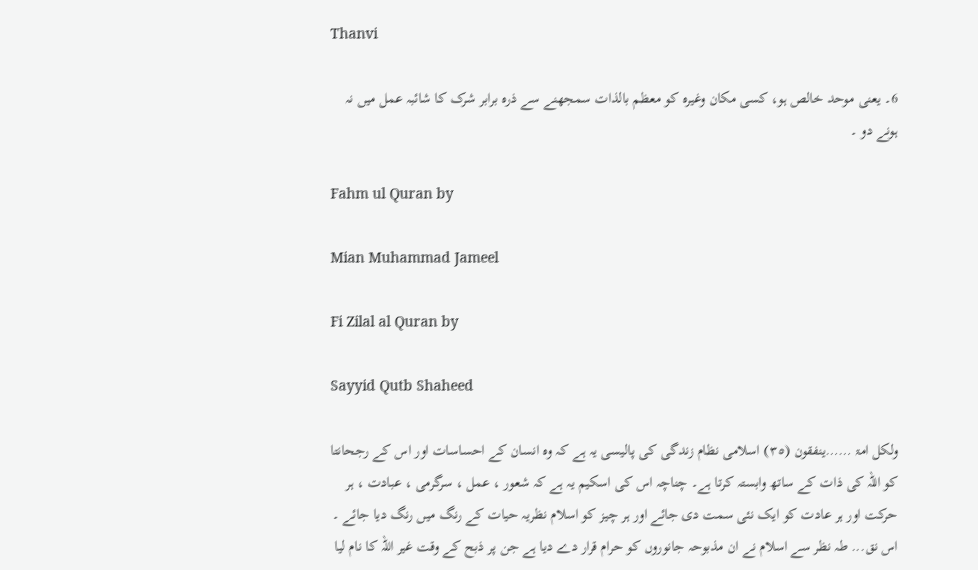Thanvi

6۔ یعنی موحد خالص ہو، کسی مکان وغیرہ کو معظم بالذات سمجھنے سے ذرہ برابر شرک کا شائبہ عمل میں نہ ہونے دو ۔

Fahm ul Quran by

Mian Muhammad Jameel

Fi Zilal al Quran by

Sayyid Qutb Shaheed

ولکل امۃ ……ینفقون (٣٥) اسلامی نظام زندگی کی پالیسی یہ ہے کہ وہ انسان کے احساسات اور اس کے رجحانتا کو اللہ کی ذات کے ساتھ وابستہ کرتا ہے۔ چناچہ اس کی اسکیم یہ ہے کہ شعور ، عمل ، سرگرمی ، عبادت ، ہر حرکت اور ہر عادت کو ایک نئی سمت دی جائے اور ہر چیز کو اسلام نظریہ حیات کے رنگ میں رنگ دیا جائے ۔ اس نق... طہ نظر سے اسلام نے ان مذبوحہ جانوروں کو حرام قرار دے دیا ہے جن پر ذبح کے وقت غیر اللہ کا نام لیا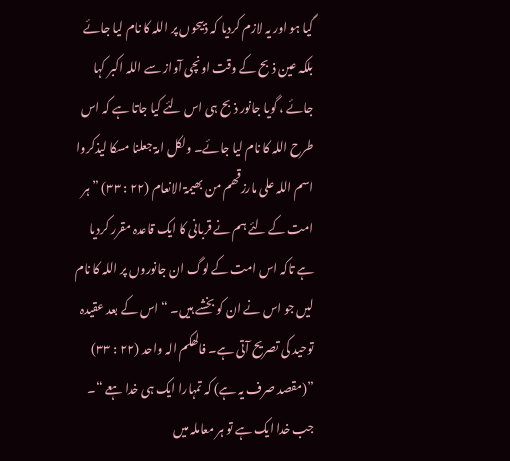گیا ہو اور یہ لازم کردیا کہ ذبیحوں پر اللہ کا نام لیا جائے بلکہ عین ذبح کے وقت اونچی آواز سے اللہ اکبر کہا جائے ، گویا جانور ذبح ہی اس لئے کیا جاتا ہے کہ اس طرح اللہ کا نام لیا جائے۔ ولکل امۃ جعلنا مسکا لیذکروا اسم اللہ علی مارزقھم من بھیمۃ الانعام (٢٢ : ٣٣) ” ہر امت کے لئے ہم نے قربانی کا ایک قاعدہ مقرر کردیا ہے تاکہ اس امت کے لوگ ان جانوروں پر اللہ کا نام لیں جو اس نے ان کو بخشے ہیں۔ “ اس کے بعد عقیدہ توحید کی تصریح آتی ہے۔ فالھکم الہ واحد (٢٢ : ٣٣) ”(مقصد صرف یہ ہے) کہ تمہارا ایک ہی خدا ہعے “۔ جب خدا ایک ہے تو ہر معاملہ میں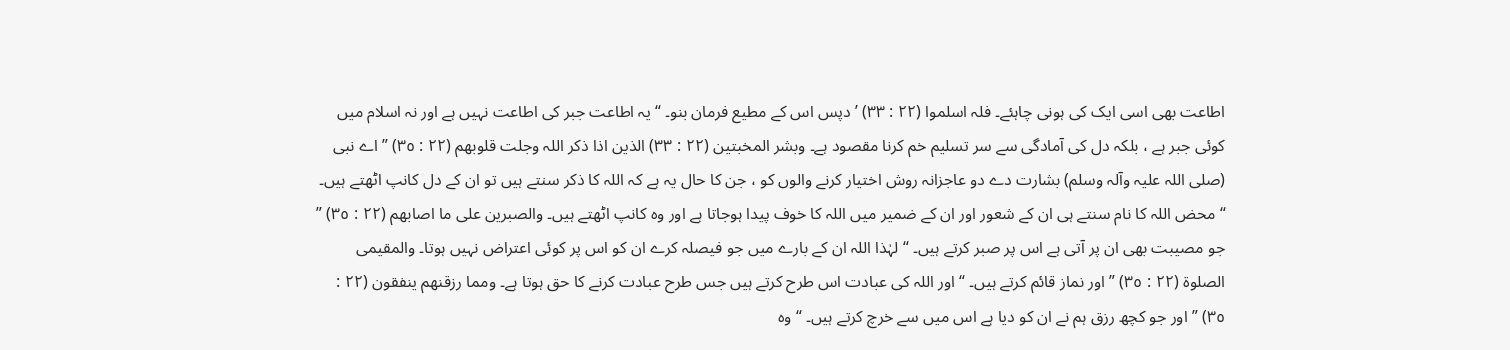اطاعت بھی اسی ایک کی ہونی چاہئے۔ فلہ اسلموا (٢٢ : ٣٣) ’ دپس اس کے مطیع فرمان بنو۔ “ یہ اطاعت جبر کی اطاعت نہیں ہے اور نہ اسلام میں کوئی جبر ہے ، بلکہ دل کی آمادگی سے سر تسلیم خم کرنا مقصود ہے۔ وبشر المخبتین (٢٢ : ٣٣) الذین اذا ذکر اللہ وجلت قلوبھم (٢٢ : ٣٥) ” اے نبی (صلی اللہ علیہ وآلہ وسلم) بشارت دے دو عاجزانہ روش اختیار کرنے والوں کو ، جن کا حال یہ ہے کہ اللہ کا ذکر سنتے ہیں تو ان کے دل کانپ اٹھتے ہیں۔ “ محض اللہ کا نام سنتے ہی ان کے شعور اور ان کے ضمیر میں اللہ کا خوف پیدا ہوجاتا ہے اور وہ کانپ اٹھتے ہیں۔ والصبرین علی ما اصابھم (٢٢ : ٣٥) ” جو مصیبت بھی ان پر آتی ہے اس پر صبر کرتے ہیں۔ “ لہٰذا اللہ ان کے بارے میں جو فیصلہ کرے ان کو اس پر کوئی اعتراض نہیں ہوتا۔ والمقیمی الصلوۃ (٢٢ : ٣٥) ” اور نماز قائم کرتے ہیں۔ “ اور اللہ کی عبادت اس طرح کرتے ہیں جس طرح عبادت کرنے کا حق ہوتا ہے۔ ومما رزقنھم ینفقون (٢٢ : ٣٥) ” اور جو کچھ رزق ہم نے ان کو دیا ہے اس میں سے خرچ کرتے ہیں۔ “ وہ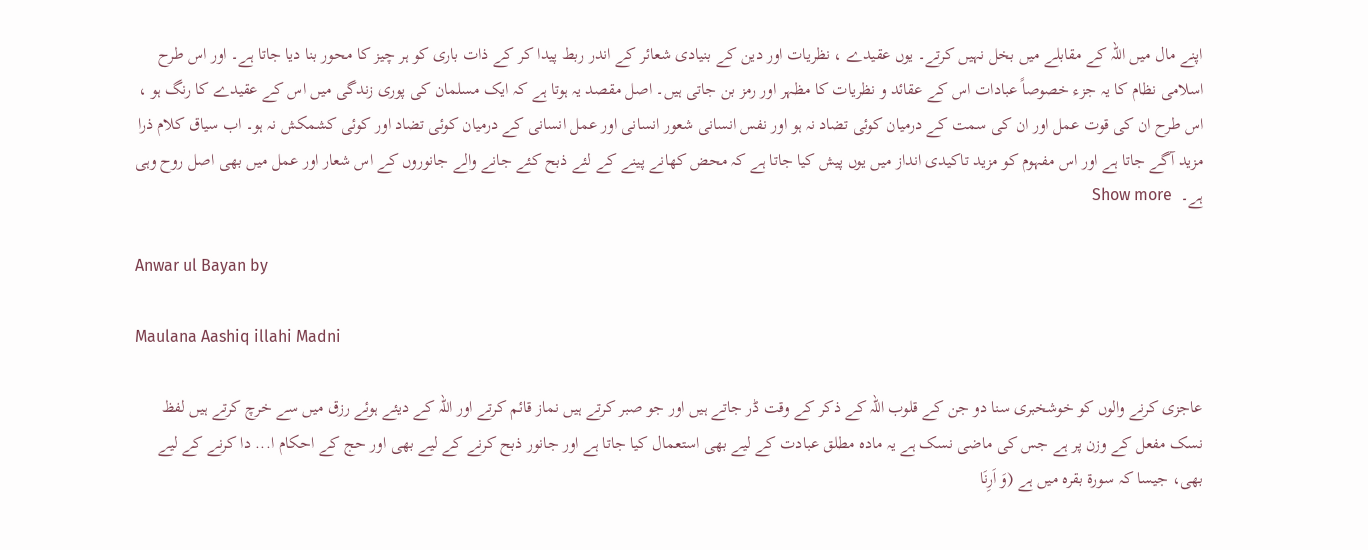اپنے مال میں اللہ کے مقابلے میں بخل نہیں کرتے۔ یوں عقیدے ، نظریات اور دین کے بنیادی شعائر کے اندر ربط پیدا کر کے ذات باری کو ہر چیز کا محور بنا دیا جاتا ہے۔ اور اس طرح اسلامی نظام کا یہ جزء خصوصاً عبادات اس کے عقائد و نظریات کا مظہر اور رمز بن جاتی ہیں۔ اصل مقصد یہ ہوتا ہے کہ ایک مسلمان کی پوری زندگی میں اس کے عقیدے کا رنگ ہو ، اس طرح ان کی قوت عمل اور ان کی سمت کے درمیان کوئی تضاد نہ ہو اور نفس انسانی شعور انسانی اور عمل انسانی کے درمیان کوئی تضاد اور کوئی کشمکش نہ ہو۔ اب سیاق کلام ذرا مزید آگے جاتا ہے اور اس مفہوم کو مزید تاکیدی انداز میں یوں پیش کیا جاتا ہے کہ محض کھانے پینے کے لئے ذبح کئے جانے والے جانوروں کے اس شعار اور عمل میں بھی اصل روح وہی ہے۔  Show more

Anwar ul Bayan by

Maulana Aashiq illahi Madni

عاجزی کرنے والوں کو خوشخبری سنا دو جن کے قلوب اللہ کے ذکر کے وقت ڈر جاتے ہیں اور جو صبر کرتے ہیں نماز قائم کرتے اور اللہ کے دیئے ہوئے رزق میں سے خرچ کرتے ہیں لفظ نسک مفعل کے وزن پر ہے جس کی ماضی نسک ہے یہ مادہ مطلق عبادت کے لیے بھی استعمال کیا جاتا ہے اور جانور ذبح کرنے کے لیے بھی اور حج کے احکام ا... دا کرنے کے لیے بھی، جیسا کہ سورة بقرہ میں ہے (وَ اَرِنَا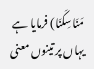مَنَاسِکَنَا) فرمایا ہے یہاں پر تینوں معنی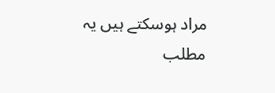مراد ہوسکتے ہیں یہ مطلب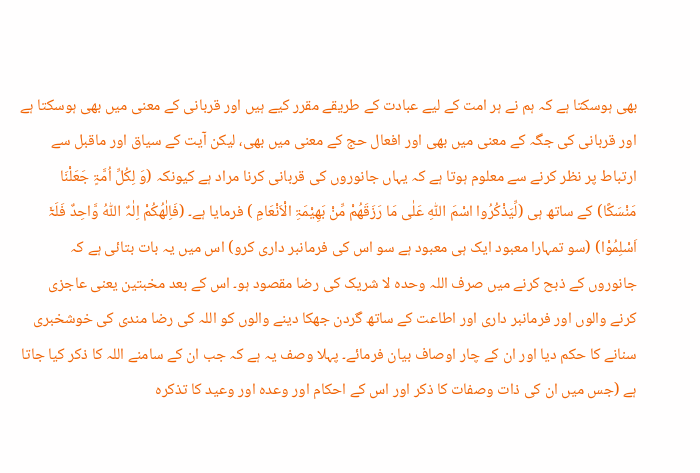بھی ہوسکتا ہے کہ ہم نے ہر امت کے لیے عبادت کے طریقے مقرر کیے ہیں اور قربانی کے معنی میں بھی ہوسکتا ہے اور قربانی کی جگہ کے معنی میں بھی اور افعال حج کے معنی میں بھی، لیکن آیت کے سیاق اور ماقبل سے ارتباط پر نظر کرنے سے معلوم ہوتا ہے کہ یہاں جانوروں کی قربانی کرنا مراد ہے کیونکہ (وَ لِکُلِّ اُمَّۃٍ جَعَلْنَا مَنْسَکًا) کے ساتھ ہی (لِّیَذْکُرُوا اسْمَ اللّٰہِ عَلٰی مَا رَزَقَھُمْ مِّنْ بَھِیْمَۃِ الْاَنْعَامِ ) فرمایا ہے۔ (فَاِلٰھُکُمْ اِلٰہٌ اللّٰہُ وَّاحِدٌ فَلَہٗٓ اَسْلِمُوْا) (سو تمہارا معبود ایک ہی معبود ہے سو اس کی فرمانبر داری کرو) اس میں یہ بات بتائی ہے کہ جانوروں کے ذبح کرنے میں صرف اللہ وحدہ لا شریک کی رضا مقصود ہو۔ اس کے بعد مخبتین یعنی عاجزی کرنے والوں اور فرمانبر داری اور اطاعت کے ساتھ گردن جھکا دینے والوں کو اللہ کی رضا مندی کی خوشخبری سنانے کا حکم دیا اور ان کے چار اوصاف بیان فرمائے۔ پہلا وصف یہ ہے کہ جب ان کے سامنے اللہ کا ذکر کیا جاتا ہے (جس میں ان کی ذات وصفات کا ذکر اور اس کے احکام اور وعدہ اور وعید کا تذکرہ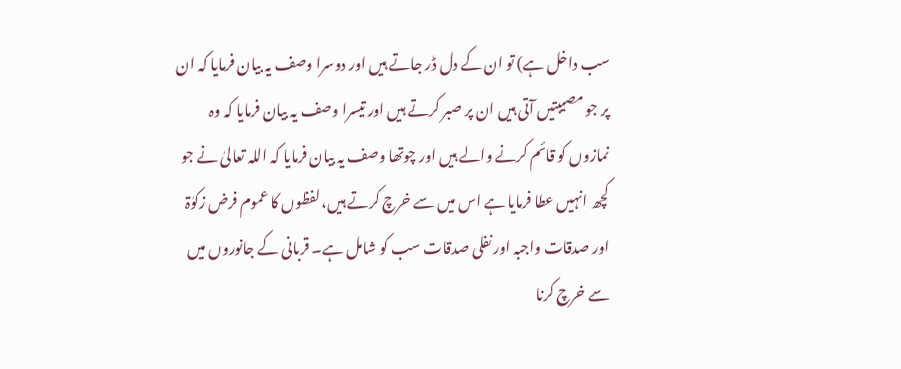سب داخل ہے) تو ان کے دل ڈر جاتے ہیں اور دوسرا وصف یہ بیان فرمایا کہ ان پر جو مصیبتیں آتی ہیں ان پر صبر کرتے ہیں اور تیسرا وصف یہ بیان فرمایا کہ وہ نمازوں کو قائم کرنے والے ہیں اور چوتھا وصف یہ بیان فرمایا کہ اللہ تعالیٰ نے جو کچھ انہیں عطا فرمایا ہے اس میں سے خرچ کرتے ہیں، لفظوں کا عموم فرض زکوٰۃ اور صدقات واجبہ اور نفلی صدقات سب کو شامل ہے۔ قربانی کے جانوروں میں سے خرچ کرنا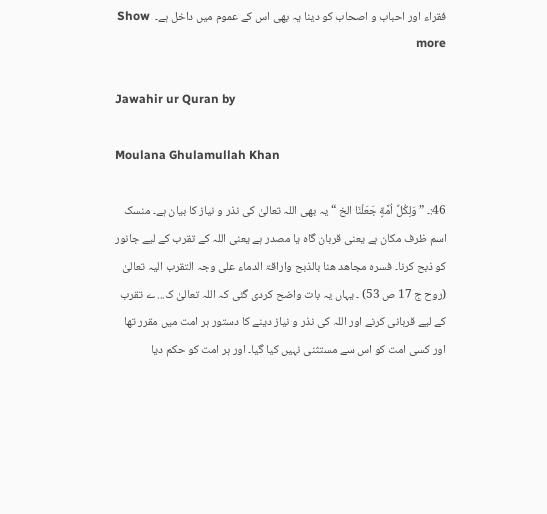فقراء اور احباب و اصحاب کو دینا یہ بھی اس کے عموم میں داخل ہے۔  Show more

Jawahir ur Quran by

Moulana Ghulamullah Khan

46:۔ ” وَلِکُلِّ اُمَّةٍ جَعَلْنَا الخ “ یہ بھی اللہ تعالیٰ کی نذر و نیاز کا بیان ہے۔ منسک اسم ظرف مکان ہے یعنی قربان گاہ یا مصدر ہے یعنی اللہ کے تقرب کے لیے جانور کو ذبح کرنا۔ فسرہ مجاھد ھنا بالذبح واراقۃ الدماء علی وجہ التقرب الیہ تعالیٰ (روح ج 17 ص 53) ۔ یہاں یہ بات واضح کردی گئی کہ اللہ تعالیٰ ک... ے تقرب کے لیے قربانی کرنے اور اللہ کی نذر و نیاز دینے کا دستور ہر امت میں مقرر تھا اور کسی امت کو اس سے مستثنی نہیں کیا گیا۔ اور ہر امت کو حکم دیا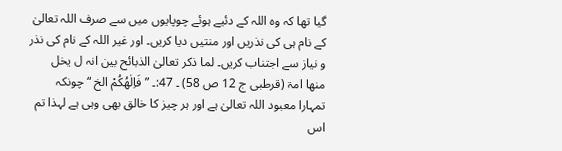گیا تھا کہ وہ اللہ کے دئیے ہوئے چوپایوں میں سے صرف اللہ تعالیٰ کے نام ہی کی نذریں اور منتیں دیا کریں۔ اور غیر اللہ کے نام کی نذر و نیاز سے اجتناب کریں۔ لما ذکر تعالیٰ الذبائح بین انہ ل یخل منھا امۃ (قرطبی ج 12 ص 58) ۔ 47:۔ ” فَاِلٰھُکُمْ الخ “ چونکہ تمہارا معبود اللہ تعالیٰ ہے اور ہر چیز کا خالق بھی وہی ہے لہذا تم اس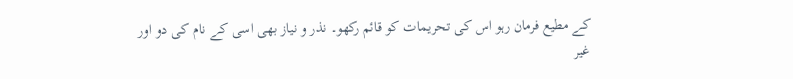کے مطیع فرمان رہو اس کی تحریمات کو قائم رکھو۔ نذر و نیاز بھی اسی کے نام کی دو اور غیر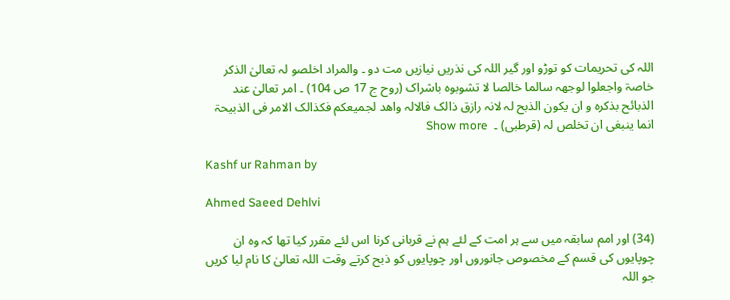اللہ کی تحریمات کو توڑو اور گیر اللہ کی نذریں نیازیں مت دو ۔ والمراد اخلصو لہ تعالیٰ الذکر خاصۃ واجعلوا لوجھہ سالما خالصا لا تشوبوہ باشراک (روح ج 17 ص 104) ۔ امر تعالیٰ عند الذبائح بذکرہ و ان یکون الذبح لہ لانہ رازق ذالک فالالہ واھد لجمیعکم فکذالک الامر فی الذبیحۃ انما ینبغی ان تخلص لہ (قرطبی) ۔  Show more

Kashf ur Rahman by

Ahmed Saeed Dehlvi

(34) اور امم سابقہ میں سے ہر امت کے لئے ہم نے قربانی کرنا اس لئے مقرر کیا تھا کہ وہ ان چوپایوں کی قسم کے مخصوص جانوروں اور چوپایوں کو ذبح کرتے وقت اللہ تعالیٰ کا نام لیا کریں جو اللہ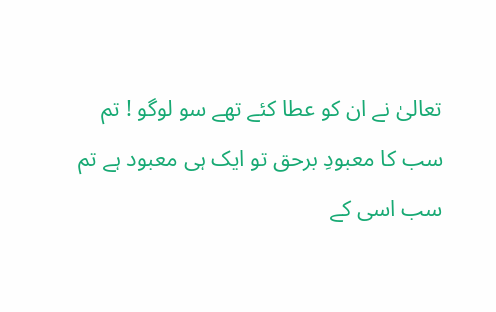تعالیٰ نے ان کو عطا کئے تھے سو لوگو ! تم سب کا معبودِ برحق تو ایک ہی معبود ہے تم سب اسی کے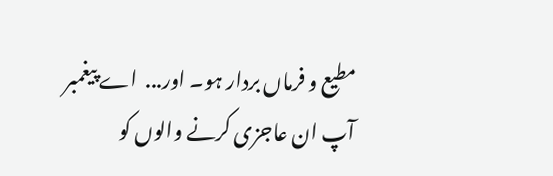مطیع و فرماں بردار ہو۔ اور...  اے پیغمبر آپ ان عاجزی کرنے والوں کو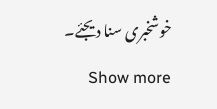خوشخبری سنا دیجئے۔  Show more